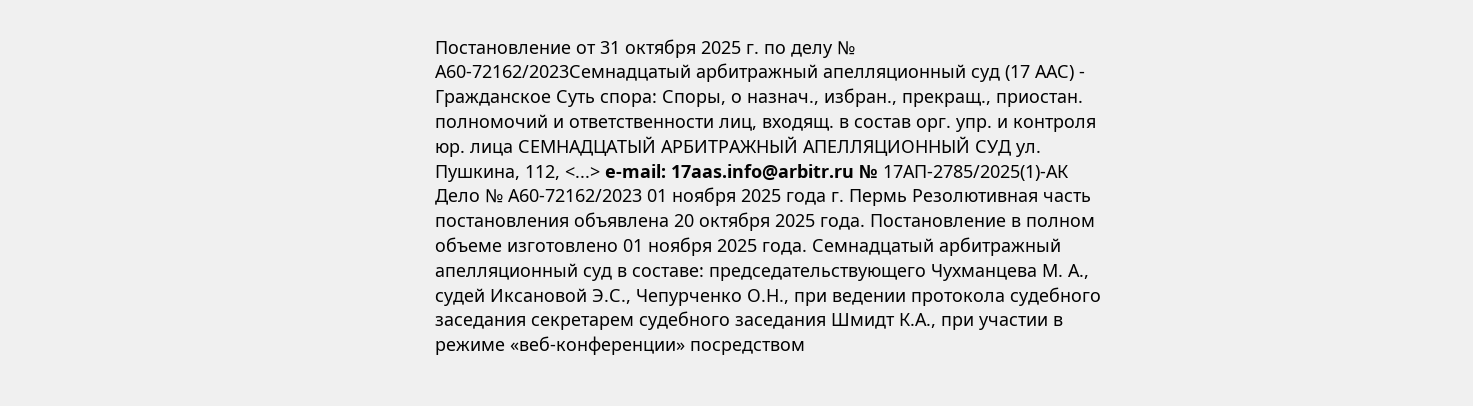Постановление от 31 октября 2025 г. по делу № А60-72162/2023Семнадцатый арбитражный апелляционный суд (17 ААС) - Гражданское Суть спора: Споры, о назнач., избран., прекращ., приостан. полномочий и ответственности лиц, входящ. в состав орг. упр. и контроля юр. лица СЕМНАДЦАТЫЙ АРБИТРАЖНЫЙ АПЕЛЛЯЦИОННЫЙ СУД ул. Пушкина, 112, <...> e-mail: 17aas.info@arbitr.ru № 17АП-2785/2025(1)-АК Дело № А60-72162/2023 01 ноября 2025 года г. Пермь Резолютивная часть постановления объявлена 20 октября 2025 года. Постановление в полном объеме изготовлено 01 ноября 2025 года. Семнадцатый арбитражный апелляционный суд в составе: председательствующего Чухманцева М. А., судей Иксановой Э.С., Чепурченко О.Н., при ведении протокола судебного заседания секретарем судебного заседания Шмидт К.А., при участии в режиме «веб-конференции» посредством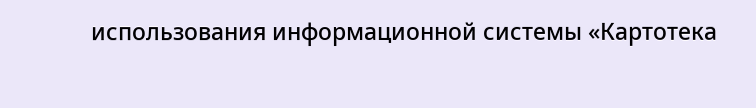использования информационной системы «Картотека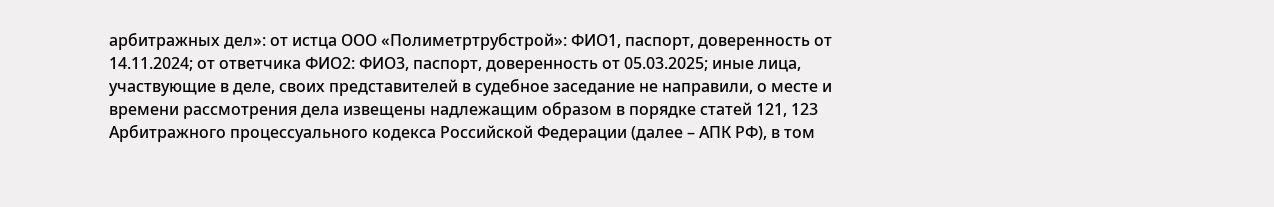арбитражных дел»: от истца ООО «Полиметртрубстрой»: ФИО1, паспорт, доверенность от 14.11.2024; от ответчика ФИО2: ФИО3, паспорт, доверенность от 05.03.2025; иные лица, участвующие в деле, своих представителей в судебное заседание не направили, о месте и времени рассмотрения дела извещены надлежащим образом в порядке статей 121, 123 Арбитражного процессуального кодекса Российской Федерации (далее – АПК РФ), в том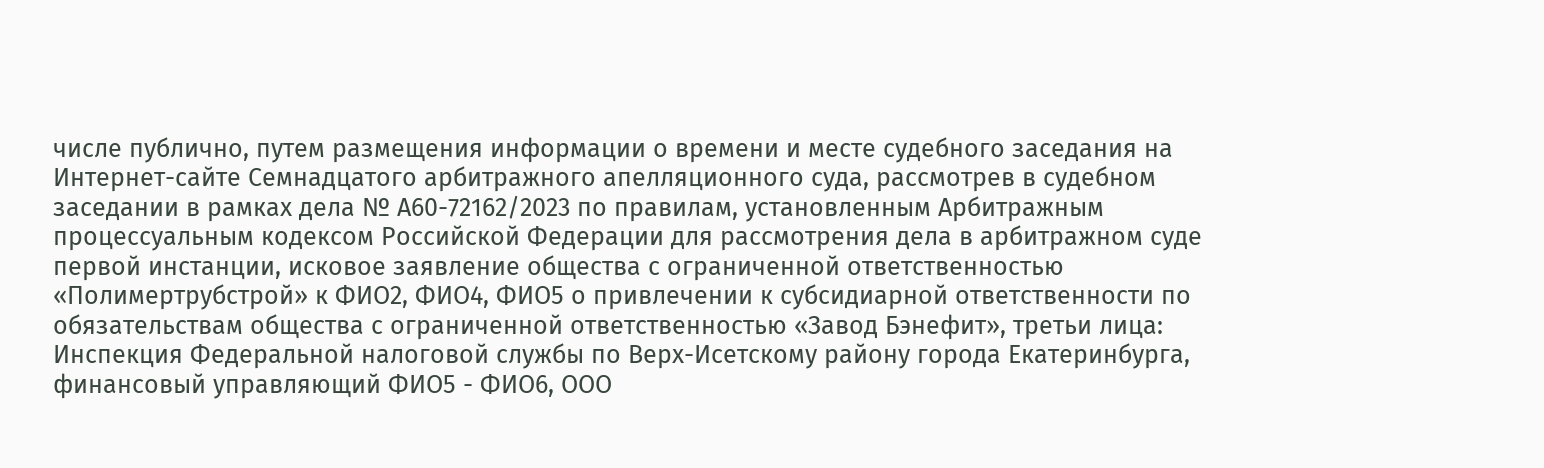числе публично, путем размещения информации о времени и месте судебного заседания на Интернет-сайте Семнадцатого арбитражного апелляционного суда, рассмотрев в судебном заседании в рамках дела № А60-72162/2023 по правилам, установленным Арбитражным процессуальным кодексом Российской Федерации для рассмотрения дела в арбитражном суде первой инстанции, исковое заявление общества с ограниченной ответственностью «Полимертрубстрой» к ФИО2, ФИО4, ФИО5 о привлечении к субсидиарной ответственности по обязательствам общества с ограниченной ответственностью «Завод Бэнефит», третьи лица: Инспекция Федеральной налоговой службы по Верх-Исетскому району города Екатеринбурга, финансовый управляющий ФИО5 - ФИО6, ООО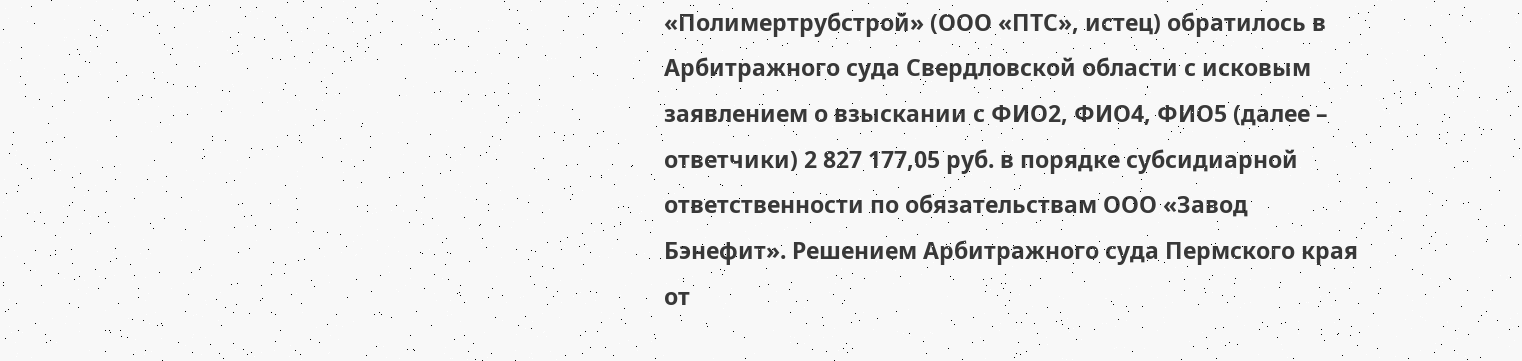«Полимертрубстрой» (ООО «ПТС», истец) обратилось в Арбитражного суда Свердловской области с исковым заявлением о взыскании с ФИО2, ФИО4, ФИО5 (далее – ответчики) 2 827 177,05 руб. в порядке субсидиарной ответственности по обязательствам ООО «Завод Бэнефит». Решением Арбитражного суда Пермского края от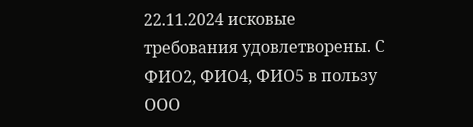22.11.2024 исковые требования удовлетворены. С ФИО2, ФИО4, ФИО5 в пользу ООО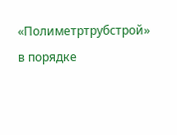«Полиметртрубстрой» в порядке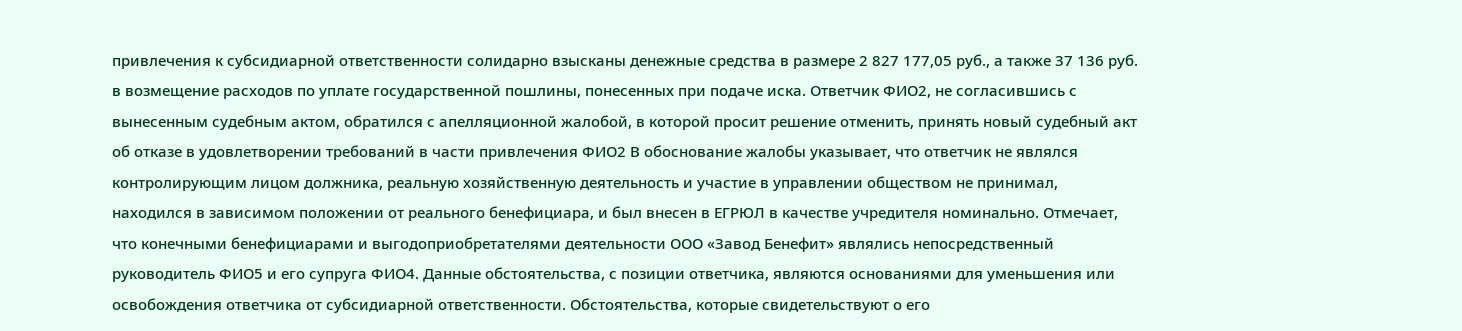привлечения к субсидиарной ответственности солидарно взысканы денежные средства в размере 2 827 177,05 руб., а также 37 136 руб. в возмещение расходов по уплате государственной пошлины, понесенных при подаче иска. Ответчик ФИО2, не согласившись с вынесенным судебным актом, обратился с апелляционной жалобой, в которой просит решение отменить, принять новый судебный акт об отказе в удовлетворении требований в части привлечения ФИО2 В обоснование жалобы указывает, что ответчик не являлся контролирующим лицом должника, реальную хозяйственную деятельность и участие в управлении обществом не принимал, находился в зависимом положении от реального бенефициара, и был внесен в ЕГРЮЛ в качестве учредителя номинально. Отмечает, что конечными бенефициарами и выгодоприобретателями деятельности ООО «Завод Бенефит» являлись непосредственный руководитель ФИО5 и его супруга ФИО4. Данные обстоятельства, с позиции ответчика, являются основаниями для уменьшения или освобождения ответчика от субсидиарной ответственности. Обстоятельства, которые свидетельствуют о его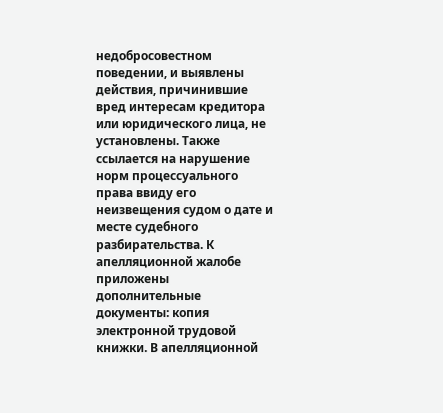недобросовестном поведении, и выявлены действия, причинившие вред интересам кредитора или юридического лица, не установлены. Также ссылается на нарушение норм процессуального права ввиду его неизвещения судом о дате и месте судебного разбирательства. К апелляционной жалобе приложены дополнительные документы: копия электронной трудовой книжки. В апелляционной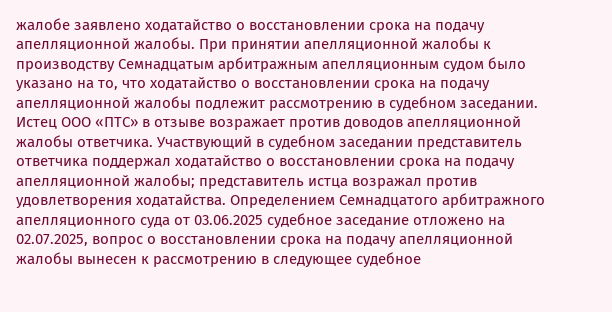жалобе заявлено ходатайство о восстановлении срока на подачу апелляционной жалобы. При принятии апелляционной жалобы к производству Семнадцатым арбитражным апелляционным судом было указано на то, что ходатайство о восстановлении срока на подачу апелляционной жалобы подлежит рассмотрению в судебном заседании. Истец ООО «ПТС» в отзыве возражает против доводов апелляционной жалобы ответчика. Участвующий в судебном заседании представитель ответчика поддержал ходатайство о восстановлении срока на подачу апелляционной жалобы; представитель истца возражал против удовлетворения ходатайства. Определением Семнадцатого арбитражного апелляционного суда от 03.06.2025 судебное заседание отложено на 02.07.2025, вопрос о восстановлении срока на подачу апелляционной жалобы вынесен к рассмотрению в следующее судебное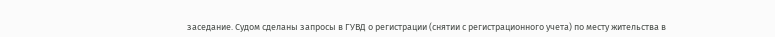заседание. Судом сделаны запросы в ГУВД о регистрации (снятии с регистрационного учета) по месту жительства в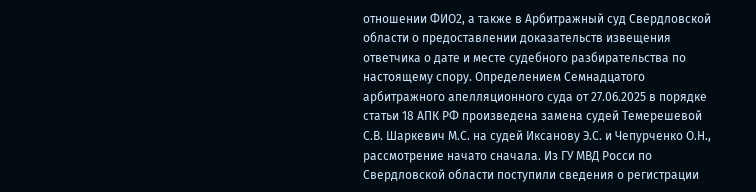отношении ФИО2, а также в Арбитражный суд Свердловской области о предоставлении доказательств извещения ответчика о дате и месте судебного разбирательства по настоящему спору. Определением Семнадцатого арбитражного апелляционного суда от 27.06.2025 в порядке статьи 18 АПК РФ произведена замена судей Темерешевой С.В. Шаркевич М.С. на судей Иксанову Э.С. и Чепурченко О.Н., рассмотрение начато сначала. Из ГУ МВД Росси по Свердловской области поступили сведения о регистрации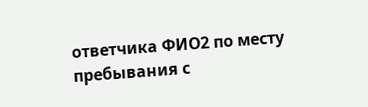ответчика ФИО2 по месту пребывания с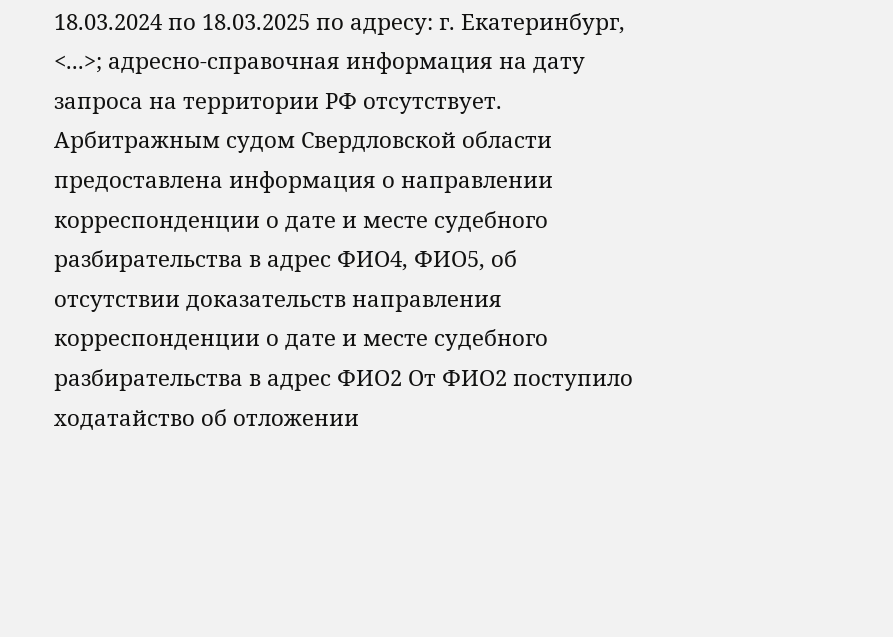18.03.2024 по 18.03.2025 по адресу: г. Екатеринбург, <...>; адресно-справочная информация на дату запроса на территории РФ отсутствует. Арбитражным судом Свердловской области предоставлена информация о направлении корреспонденции о дате и месте судебного разбирательства в адрес ФИО4, ФИО5, об отсутствии доказательств направления корреспонденции о дате и месте судебного разбирательства в адрес ФИО2 От ФИО2 поступило ходатайство об отложении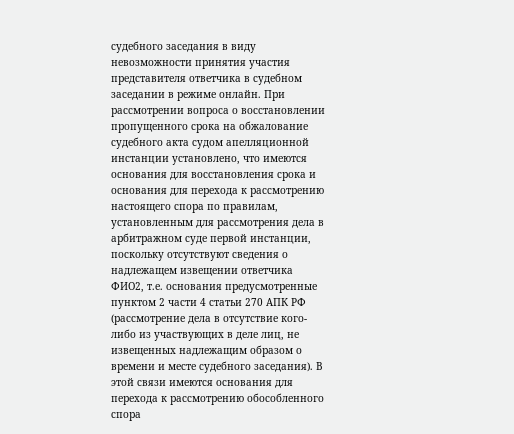судебного заседания в виду невозможности принятия участия представителя ответчика в судебном заседании в режиме онлайн. При рассмотрении вопроса о восстановлении пропущенного срока на обжалование судебного акта судом апелляционной инстанции установлено, что имеются основания для восстановления срока и основания для перехода к рассмотрению настоящего спора по правилам, установленным для рассмотрения дела в арбитражном суде первой инстанции, поскольку отсутствуют сведения о надлежащем извещении ответчика ФИО2, т.е. основания предусмотренные пунктом 2 части 4 статьи 270 АПК РФ (рассмотрение дела в отсутствие кого-либо из участвующих в деле лиц, не извещенных надлежащим образом о времени и месте судебного заседания). В этой связи имеются основания для перехода к рассмотрению обособленного спора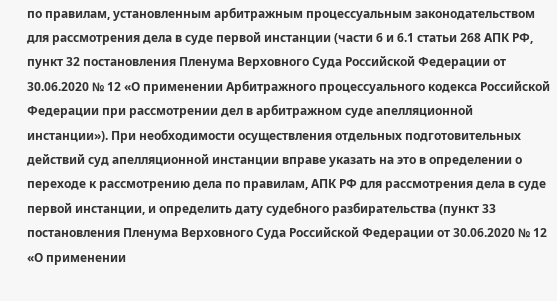по правилам, установленным арбитражным процессуальным законодательством для рассмотрения дела в суде первой инстанции (части 6 и 6.1 статьи 268 АПК РФ, пункт 32 постановления Пленума Верховного Суда Российской Федерации от 30.06.2020 № 12 «О применении Арбитражного процессуального кодекса Российской Федерации при рассмотрении дел в арбитражном суде апелляционной инстанции»). При необходимости осуществления отдельных подготовительных действий суд апелляционной инстанции вправе указать на это в определении о переходе к рассмотрению дела по правилам, АПК РФ для рассмотрения дела в суде первой инстанции, и определить дату судебного разбирательства (пункт 33 постановления Пленума Верховного Суда Российской Федерации от 30.06.2020 № 12 «О применении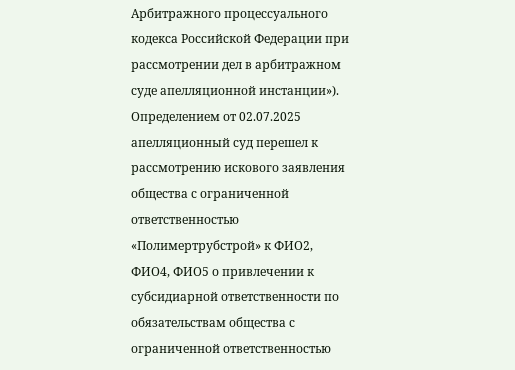Арбитражного процессуального кодекса Российской Федерации при рассмотрении дел в арбитражном суде апелляционной инстанции»). Определением от 02.07.2025 апелляционный суд перешел к рассмотрению искового заявления общества с ограниченной ответственностью «Полимертрубстрой» к ФИО2, ФИО4, ФИО5 о привлечении к субсидиарной ответственности по обязательствам общества с ограниченной ответственностью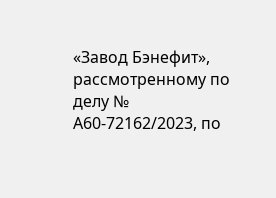«Завод Бэнефит», рассмотренному по делу № А60-72162/2023, по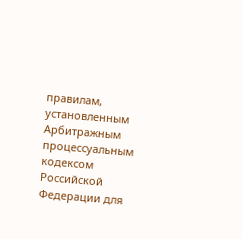правилам, установленным Арбитражным процессуальным кодексом Российской Федерации для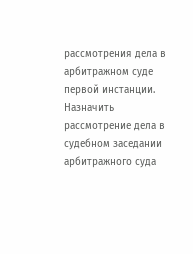рассмотрения дела в арбитражном суде первой инстанции. Назначить рассмотрение дела в судебном заседании арбитражного суда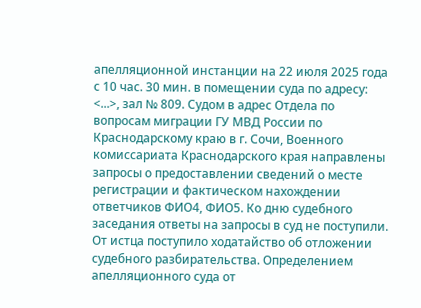апелляционной инстанции на 22 июля 2025 года с 10 час. 30 мин. в помещении суда по адресу: <...>, зал № 809. Судом в адрес Отдела по вопросам миграции ГУ МВД России по Краснодарскому краю в г. Сочи, Военного комиссариата Краснодарского края направлены запросы о предоставлении сведений о месте регистрации и фактическом нахождении ответчиков ФИО4, ФИО5. Ко дню судебного заседания ответы на запросы в суд не поступили. От истца поступило ходатайство об отложении судебного разбирательства. Определением апелляционного суда от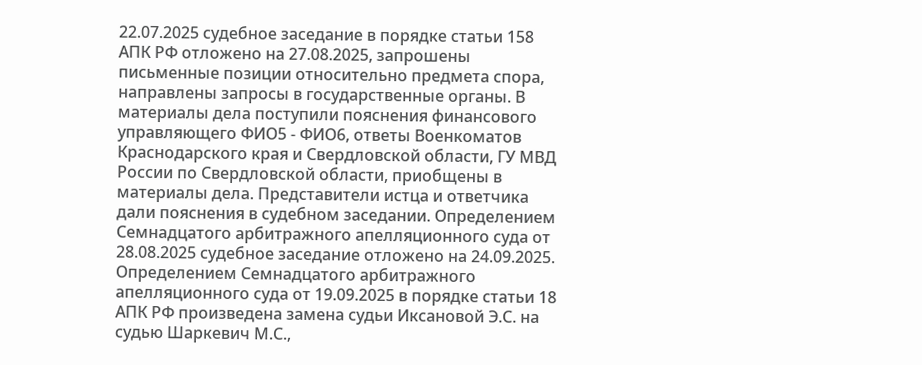22.07.2025 судебное заседание в порядке статьи 158 АПК РФ отложено на 27.08.2025, запрошены письменные позиции относительно предмета спора, направлены запросы в государственные органы. В материалы дела поступили пояснения финансового управляющего ФИО5 - ФИО6, ответы Военкоматов Краснодарского края и Свердловской области, ГУ МВД России по Свердловской области, приобщены в материалы дела. Представители истца и ответчика дали пояснения в судебном заседании. Определением Семнадцатого арбитражного апелляционного суда от 28.08.2025 судебное заседание отложено на 24.09.2025. Определением Семнадцатого арбитражного апелляционного суда от 19.09.2025 в порядке статьи 18 АПК РФ произведена замена судьи Иксановой Э.С. на судью Шаркевич М.С.,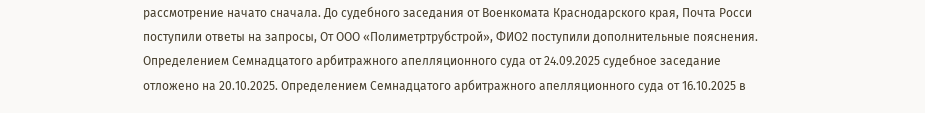рассмотрение начато сначала. До судебного заседания от Военкомата Краснодарского края, Почта Росси поступили ответы на запросы, От ООО «Полиметртрубстрой», ФИО2 поступили дополнительные пояснения. Определением Семнадцатого арбитражного апелляционного суда от 24.09.2025 судебное заседание отложено на 20.10.2025. Определением Семнадцатого арбитражного апелляционного суда от 16.10.2025 в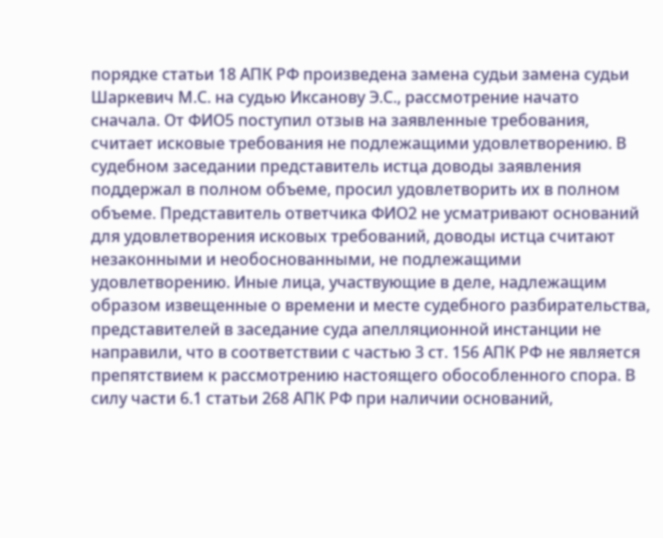порядке статьи 18 АПК РФ произведена замена судьи замена судьи Шаркевич М.С. на судью Иксанову Э.С., рассмотрение начато сначала. От ФИО5 поступил отзыв на заявленные требования, считает исковые требования не подлежащими удовлетворению. В судебном заседании представитель истца доводы заявления поддержал в полном объеме, просил удовлетворить их в полном объеме. Представитель ответчика ФИО2 не усматривают оснований для удовлетворения исковых требований, доводы истца считают незаконными и необоснованными, не подлежащими удовлетворению. Иные лица, участвующие в деле, надлежащим образом извещенные о времени и месте судебного разбирательства, представителей в заседание суда апелляционной инстанции не направили, что в соответствии с частью 3 ст. 156 АПК РФ не является препятствием к рассмотрению настоящего обособленного спора. В силу части 6.1 статьи 268 АПК РФ при наличии оснований,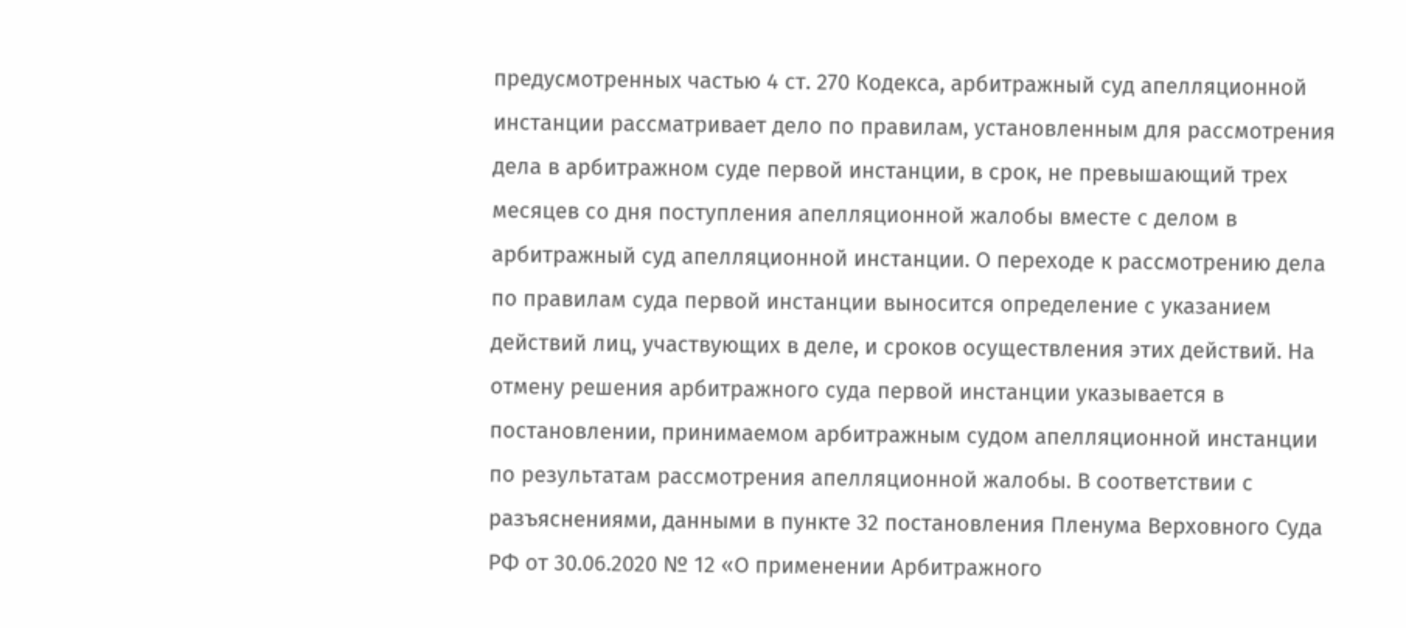предусмотренных частью 4 ст. 270 Кодекса, арбитражный суд апелляционной инстанции рассматривает дело по правилам, установленным для рассмотрения дела в арбитражном суде первой инстанции, в срок, не превышающий трех месяцев со дня поступления апелляционной жалобы вместе с делом в арбитражный суд апелляционной инстанции. О переходе к рассмотрению дела по правилам суда первой инстанции выносится определение с указанием действий лиц, участвующих в деле, и сроков осуществления этих действий. На отмену решения арбитражного суда первой инстанции указывается в постановлении, принимаемом арбитражным судом апелляционной инстанции по результатам рассмотрения апелляционной жалобы. В соответствии с разъяснениями, данными в пункте 32 постановления Пленума Верховного Суда РФ от 30.06.2020 № 12 «О применении Арбитражного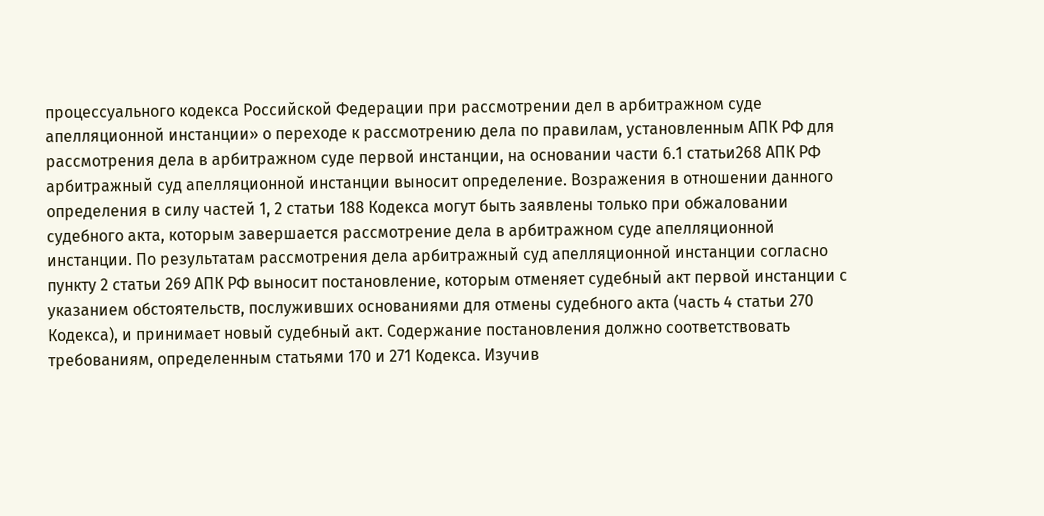процессуального кодекса Российской Федерации при рассмотрении дел в арбитражном суде апелляционной инстанции» о переходе к рассмотрению дела по правилам, установленным АПК РФ для рассмотрения дела в арбитражном суде первой инстанции, на основании части 6.1 статьи268 АПК РФ арбитражный суд апелляционной инстанции выносит определение. Возражения в отношении данного определения в силу частей 1, 2 статьи 188 Кодекса могут быть заявлены только при обжаловании судебного акта, которым завершается рассмотрение дела в арбитражном суде апелляционной инстанции. По результатам рассмотрения дела арбитражный суд апелляционной инстанции согласно пункту 2 статьи 269 АПК РФ выносит постановление, которым отменяет судебный акт первой инстанции с указанием обстоятельств, послуживших основаниями для отмены судебного акта (часть 4 статьи 270 Кодекса), и принимает новый судебный акт. Содержание постановления должно соответствовать требованиям, определенным статьями 170 и 271 Кодекса. Изучив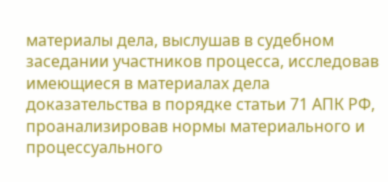материалы дела, выслушав в судебном заседании участников процесса, исследовав имеющиеся в материалах дела доказательства в порядке статьи 71 АПК РФ, проанализировав нормы материального и процессуального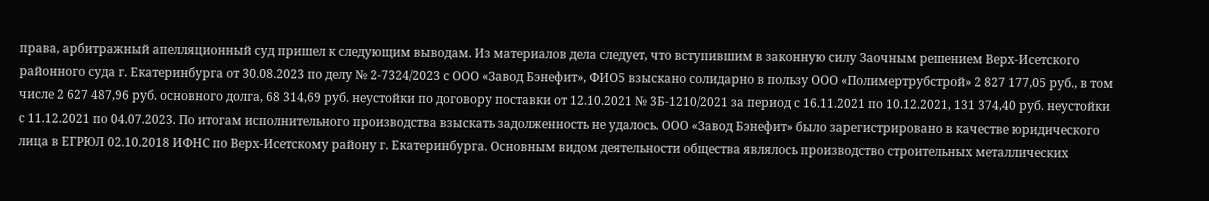права, арбитражный апелляционный суд пришел к следующим выводам. Из материалов дела следует, что вступившим в законную силу Заочным решением Верх-Исетского районного суда г. Екатеринбурга от 30.08.2023 по делу № 2-7324/2023 с ООО «Завод Бэнефит», ФИО5 взыскано солидарно в пользу ООО «Полимертрубстрой» 2 827 177,05 руб., в том числе 2 627 487,96 руб. основного долга, 68 314,69 руб. неустойки по договору поставки от 12.10.2021 № 3Б-1210/2021 за период с 16.11.2021 по 10.12.2021, 131 374,40 руб. неустойки с 11.12.2021 по 04.07.2023. По итогам исполнительного производства взыскать задолженность не удалось. ООО «Завод Бэнефит» было зарегистрировано в качестве юридического лица в ЕГРЮЛ 02.10.2018 ИФНС по Верх-Исетскому району г. Екатеринбурга. Основным видом деятельности общества являлось производство строительных металлических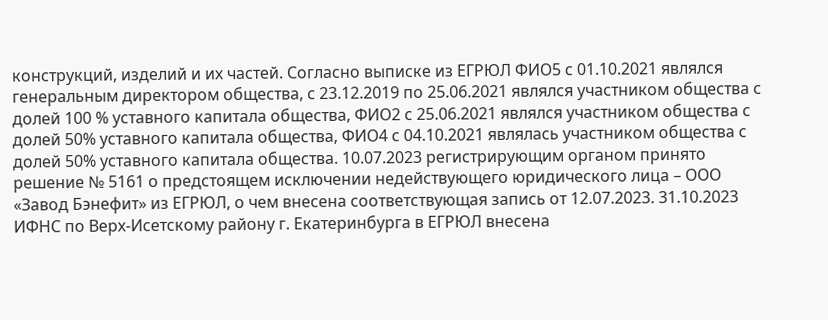конструкций, изделий и их частей. Согласно выписке из ЕГРЮЛ ФИО5 с 01.10.2021 являлся генеральным директором общества, с 23.12.2019 по 25.06.2021 являлся участником общества с долей 100 % уставного капитала общества, ФИО2 с 25.06.2021 являлся участником общества с долей 50% уставного капитала общества, ФИО4 с 04.10.2021 являлась участником общества с долей 50% уставного капитала общества. 10.07.2023 регистрирующим органом принято решение № 5161 о предстоящем исключении недействующего юридического лица – ООО «Завод Бэнефит» из ЕГРЮЛ, о чем внесена соответствующая запись от 12.07.2023. 31.10.2023 ИФНС по Верх-Исетскому району г. Екатеринбурга в ЕГРЮЛ внесена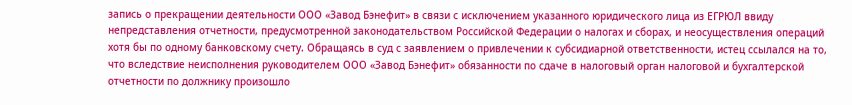запись о прекращении деятельности ООО «Завод Бэнефит» в связи с исключением указанного юридического лица из ЕГРЮЛ ввиду непредставления отчетности, предусмотренной законодательством Российской Федерации о налогах и сборах, и неосуществления операций хотя бы по одному банковскому счету. Обращаясь в суд с заявлением о привлечении к субсидиарной ответственности, истец ссылался на то, что вследствие неисполнения руководителем ООО «Завод Бэнефит» обязанности по сдаче в налоговый орган налоговой и бухгалтерской отчетности по должнику произошло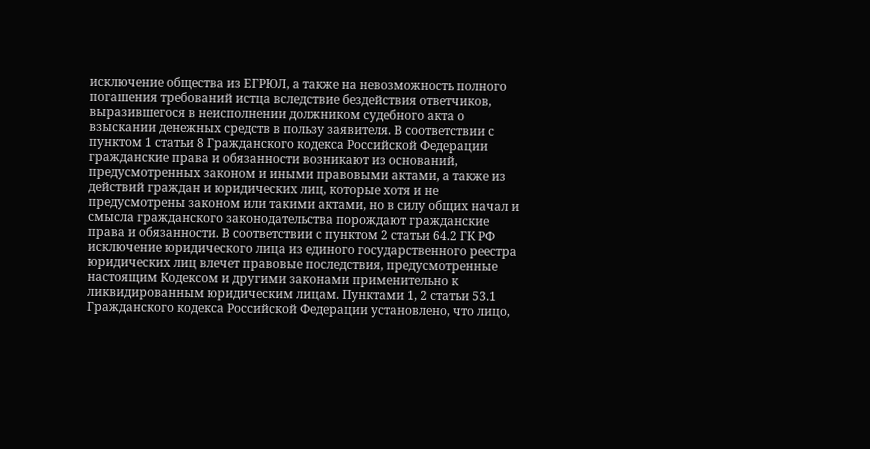исключение общества из ЕГРЮЛ, а также на невозможность полного погашения требований истца вследствие бездействия ответчиков, выразившегося в неисполнении должником судебного акта о взыскании денежных средств в пользу заявителя. В соответствии с пунктом 1 статьи 8 Гражданского кодекса Российской Федерации гражданские права и обязанности возникают из оснований, предусмотренных законом и иными правовыми актами, а также из действий граждан и юридических лиц, которые хотя и не предусмотрены законом или такими актами, но в силу общих начал и смысла гражданского законодательства порождают гражданские права и обязанности. В соответствии с пунктом 2 статьи 64.2 ГК РФ исключение юридического лица из единого государственного реестра юридических лиц влечет правовые последствия, предусмотренные настоящим Кодексом и другими законами применительно к ликвидированным юридическим лицам. Пунктами 1, 2 статьи 53.1 Гражданского кодекса Российской Федерации установлено, что лицо,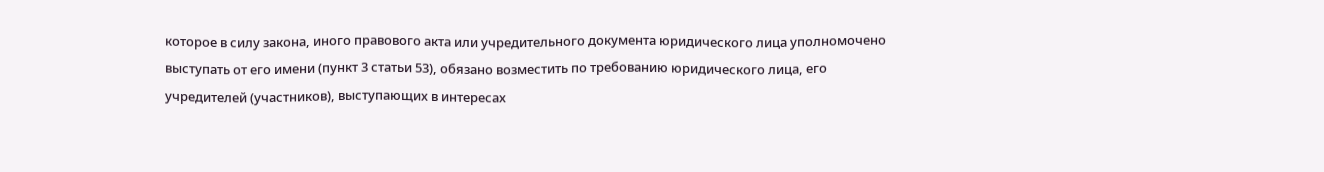которое в силу закона, иного правового акта или учредительного документа юридического лица уполномочено выступать от его имени (пункт 3 статьи 53), обязано возместить по требованию юридического лица, его учредителей (участников), выступающих в интересах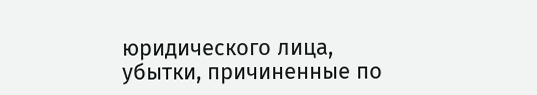юридического лица, убытки, причиненные по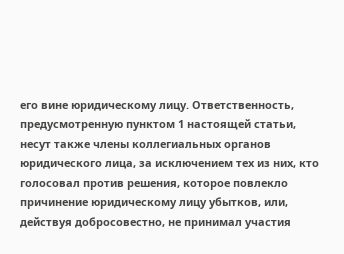его вине юридическому лицу. Ответственность, предусмотренную пунктом 1 настоящей статьи, несут также члены коллегиальных органов юридического лица, за исключением тех из них, кто голосовал против решения, которое повлекло причинение юридическому лицу убытков, или, действуя добросовестно, не принимал участия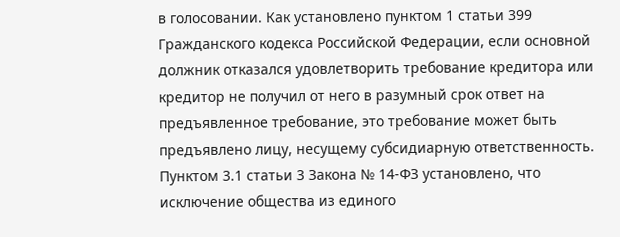в голосовании. Как установлено пунктом 1 статьи 399 Гражданского кодекса Российской Федерации, если основной должник отказался удовлетворить требование кредитора или кредитор не получил от него в разумный срок ответ на предъявленное требование, это требование может быть предъявлено лицу, несущему субсидиарную ответственность. Пунктом 3.1 статьи 3 Закона № 14-ФЗ установлено, что исключение общества из единого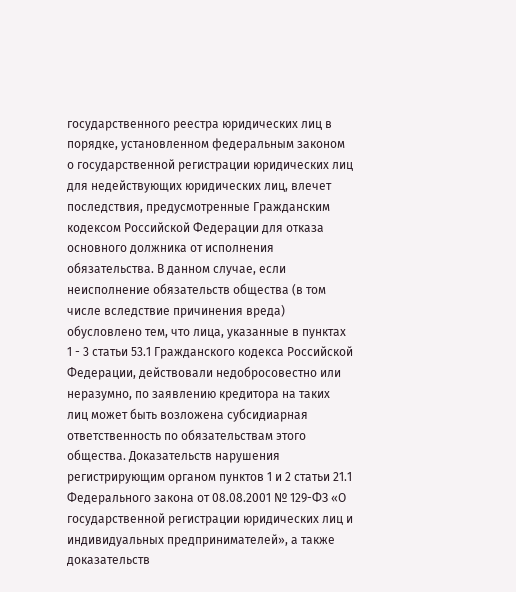государственного реестра юридических лиц в порядке, установленном федеральным законом о государственной регистрации юридических лиц для недействующих юридических лиц, влечет последствия, предусмотренные Гражданским кодексом Российской Федерации для отказа основного должника от исполнения обязательства. В данном случае, если неисполнение обязательств общества (в том числе вследствие причинения вреда) обусловлено тем, что лица, указанные в пунктах 1 - 3 статьи 53.1 Гражданского кодекса Российской Федерации, действовали недобросовестно или неразумно, по заявлению кредитора на таких лиц может быть возложена субсидиарная ответственность по обязательствам этого общества. Доказательств нарушения регистрирующим органом пунктов 1 и 2 статьи 21.1 Федерального закона от 08.08.2001 № 129-ФЗ «О государственной регистрации юридических лиц и индивидуальных предпринимателей», а также доказательств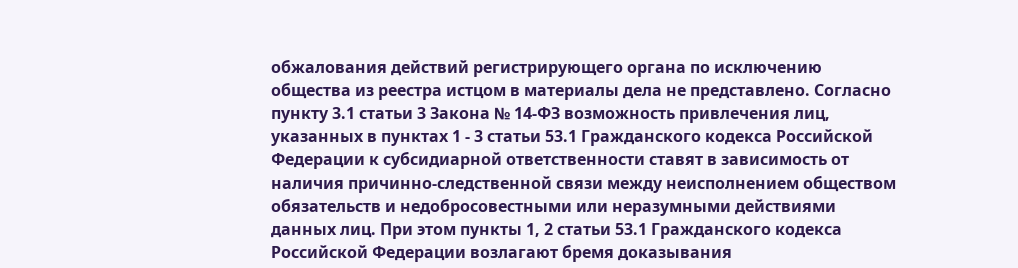обжалования действий регистрирующего органа по исключению общества из реестра истцом в материалы дела не представлено. Согласно пункту 3.1 статьи 3 Закона № 14-ФЗ возможность привлечения лиц, указанных в пунктах 1 - 3 статьи 53.1 Гражданского кодекса Российской Федерации к субсидиарной ответственности ставят в зависимость от наличия причинно-следственной связи между неисполнением обществом обязательств и недобросовестными или неразумными действиями данных лиц. При этом пункты 1, 2 статьи 53.1 Гражданского кодекса Российской Федерации возлагают бремя доказывания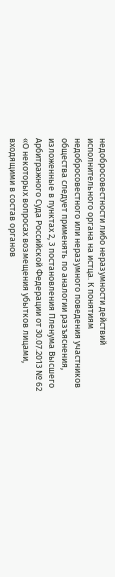недобросовестности либо неразумности действий исполнительного органа на истца. К понятиям недобросовестного или неразумного поведения участников общества следует применять по аналогии разъяснения, изложенные в пунктах 2, 3 постановления Пленума Высшего Арбитражного Суда Российской Федерации от 30.07.2013 № 62 «О некоторых вопросах возмещения убытков лицами, входящими в состав органов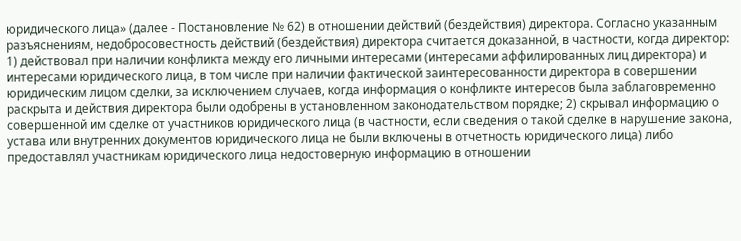юридического лица» (далее - Постановление № 62) в отношении действий (бездействия) директора. Согласно указанным разъяснениям, недобросовестность действий (бездействия) директора считается доказанной, в частности, когда директор: 1) действовал при наличии конфликта между его личными интересами (интересами аффилированных лиц директора) и интересами юридического лица, в том числе при наличии фактической заинтересованности директора в совершении юридическим лицом сделки, за исключением случаев, когда информация о конфликте интересов была заблаговременно раскрыта и действия директора были одобрены в установленном законодательством порядке; 2) скрывал информацию о совершенной им сделке от участников юридического лица (в частности, если сведения о такой сделке в нарушение закона, устава или внутренних документов юридического лица не были включены в отчетность юридического лица) либо предоставлял участникам юридического лица недостоверную информацию в отношении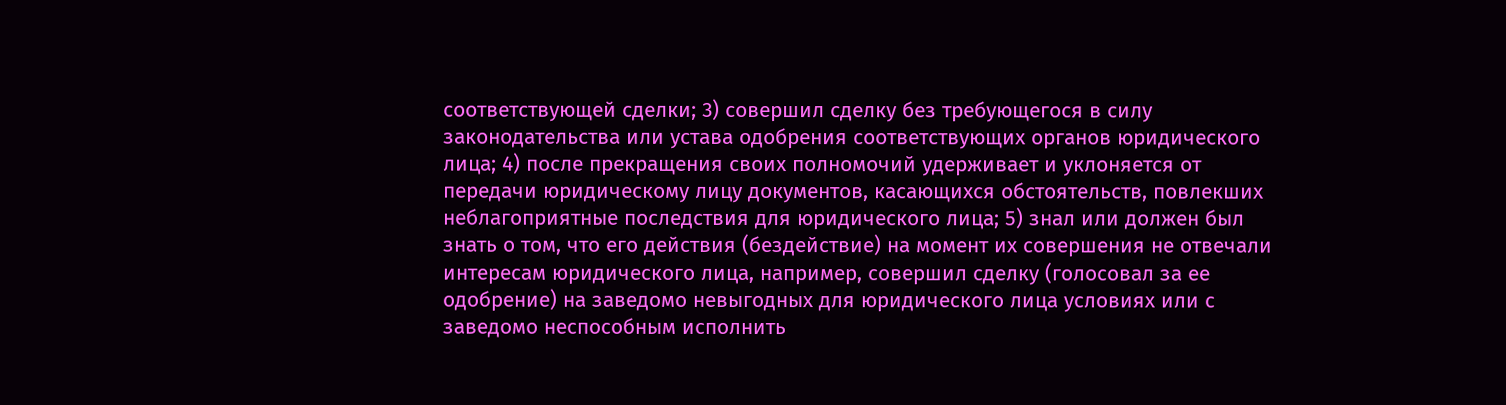соответствующей сделки; 3) совершил сделку без требующегося в силу законодательства или устава одобрения соответствующих органов юридического лица; 4) после прекращения своих полномочий удерживает и уклоняется от передачи юридическому лицу документов, касающихся обстоятельств, повлекших неблагоприятные последствия для юридического лица; 5) знал или должен был знать о том, что его действия (бездействие) на момент их совершения не отвечали интересам юридического лица, например, совершил сделку (голосовал за ее одобрение) на заведомо невыгодных для юридического лица условиях или с заведомо неспособным исполнить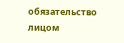обязательство лицом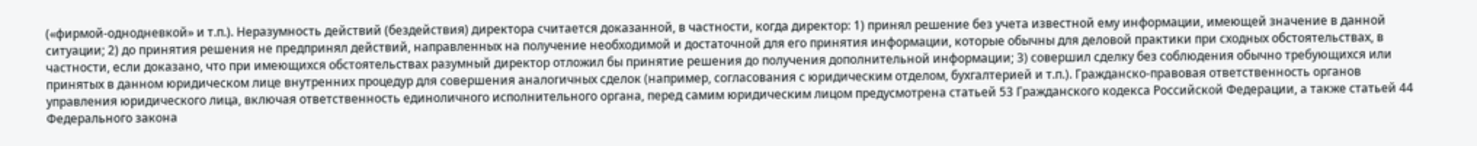(«фирмой-однодневкой» и т.п.). Неразумность действий (бездействия) директора считается доказанной, в частности, когда директор: 1) принял решение без учета известной ему информации, имеющей значение в данной ситуации; 2) до принятия решения не предпринял действий, направленных на получение необходимой и достаточной для его принятия информации, которые обычны для деловой практики при сходных обстоятельствах, в частности, если доказано, что при имеющихся обстоятельствах разумный директор отложил бы принятие решения до получения дополнительной информации; 3) совершил сделку без соблюдения обычно требующихся или принятых в данном юридическом лице внутренних процедур для совершения аналогичных сделок (например, согласования с юридическим отделом, бухгалтерией и т.п.). Гражданско-правовая ответственность органов управления юридического лица, включая ответственность единоличного исполнительного органа, перед самим юридическим лицом предусмотрена статьей 53 Гражданского кодекса Российской Федерации, а также статьей 44 Федерального закона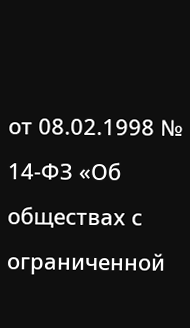от 08.02.1998 № 14-ФЗ «Об обществах с ограниченной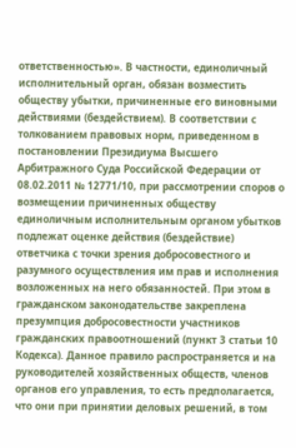ответственностью». В частности, единоличный исполнительный орган, обязан возместить обществу убытки, причиненные его виновными действиями (бездействием). В соответствии с толкованием правовых норм, приведенном в постановлении Президиума Высшего Арбитражного Суда Российской Федерации от 08.02.2011 № 12771/10, при рассмотрении споров о возмещении причиненных обществу единоличным исполнительным органом убытков подлежат оценке действия (бездействие) ответчика с точки зрения добросовестного и разумного осуществления им прав и исполнения возложенных на него обязанностей. При этом в гражданском законодательстве закреплена презумпция добросовестности участников гражданских правоотношений (пункт 3 статьи 10 Кодекса). Данное правило распространяется и на руководителей хозяйственных обществ, членов органов его управления, то есть предполагается, что они при принятии деловых решений, в том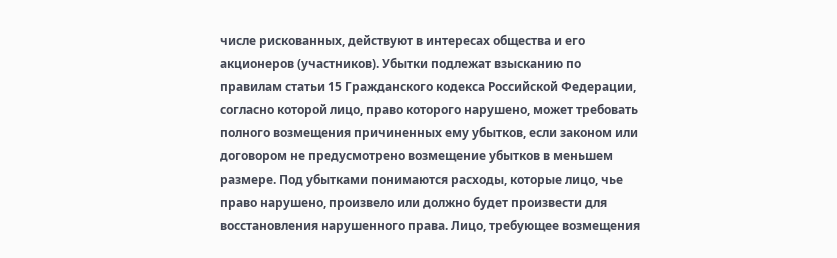числе рискованных, действуют в интересах общества и его акционеров (участников). Убытки подлежат взысканию по правилам статьи 15 Гражданского кодекса Российской Федерации, согласно которой лицо, право которого нарушено, может требовать полного возмещения причиненных ему убытков, если законом или договором не предусмотрено возмещение убытков в меньшем размере. Под убытками понимаются расходы, которые лицо, чье право нарушено, произвело или должно будет произвести для восстановления нарушенного права. Лицо, требующее возмещения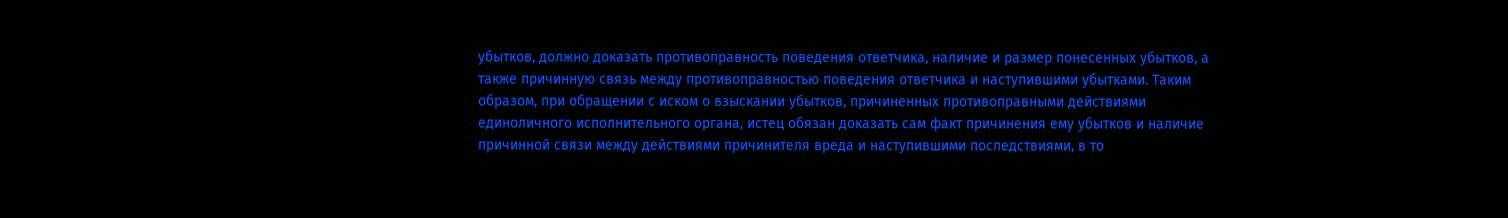убытков, должно доказать противоправность поведения ответчика, наличие и размер понесенных убытков, а также причинную связь между противоправностью поведения ответчика и наступившими убытками. Таким образом, при обращении с иском о взыскании убытков, причиненных противоправными действиями единоличного исполнительного органа, истец обязан доказать сам факт причинения ему убытков и наличие причинной связи между действиями причинителя вреда и наступившими последствиями, в то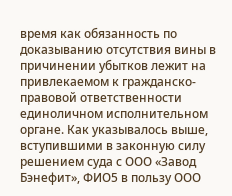время как обязанность по доказыванию отсутствия вины в причинении убытков лежит на привлекаемом к гражданско-правовой ответственности единоличном исполнительном органе. Как указывалось выше, вступившими в законную силу решением суда с ООО «Завод Бэнефит», ФИО5 в пользу ООО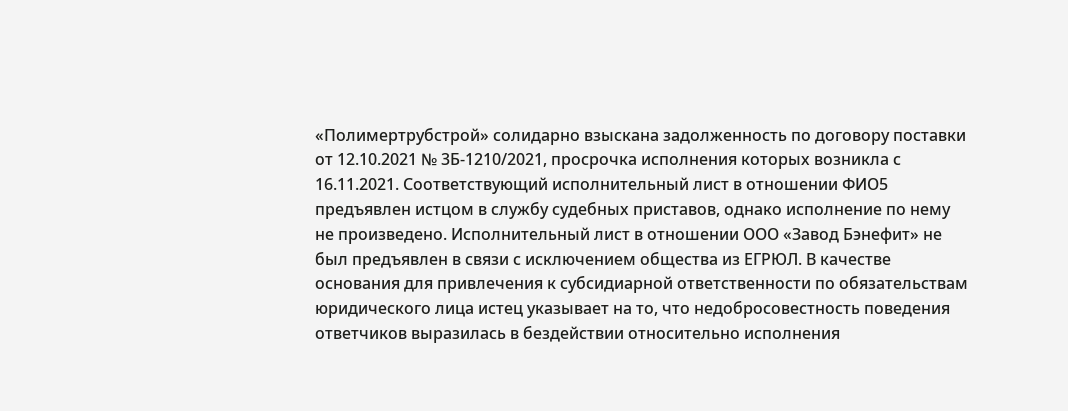«Полимертрубстрой» солидарно взыскана задолженность по договору поставки от 12.10.2021 № 3Б-1210/2021, просрочка исполнения которых возникла с 16.11.2021. Соответствующий исполнительный лист в отношении ФИО5 предъявлен истцом в службу судебных приставов, однако исполнение по нему не произведено. Исполнительный лист в отношении ООО «Завод Бэнефит» не был предъявлен в связи с исключением общества из ЕГРЮЛ. В качестве основания для привлечения к субсидиарной ответственности по обязательствам юридического лица истец указывает на то, что недобросовестность поведения ответчиков выразилась в бездействии относительно исполнения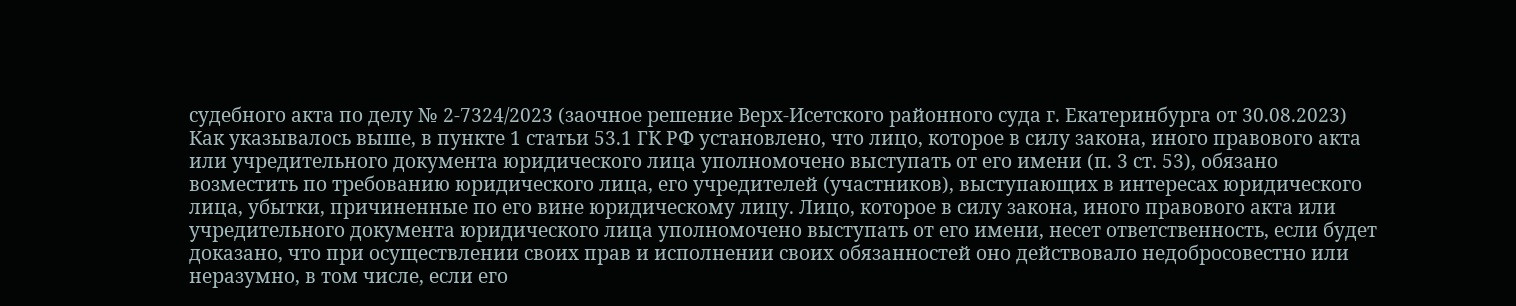судебного акта по делу № 2-7324/2023 (заочное решение Верх-Исетского районного суда г. Екатеринбурга от 30.08.2023) Как указывалось выше, в пункте 1 статьи 53.1 ГК РФ установлено, что лицо, которое в силу закона, иного правового акта или учредительного документа юридического лица уполномочено выступать от его имени (п. 3 ст. 53), обязано возместить по требованию юридического лица, его учредителей (участников), выступающих в интересах юридического лица, убытки, причиненные по его вине юридическому лицу. Лицо, которое в силу закона, иного правового акта или учредительного документа юридического лица уполномочено выступать от его имени, несет ответственность, если будет доказано, что при осуществлении своих прав и исполнении своих обязанностей оно действовало недобросовестно или неразумно, в том числе, если его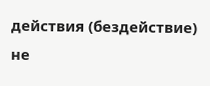действия (бездействие) не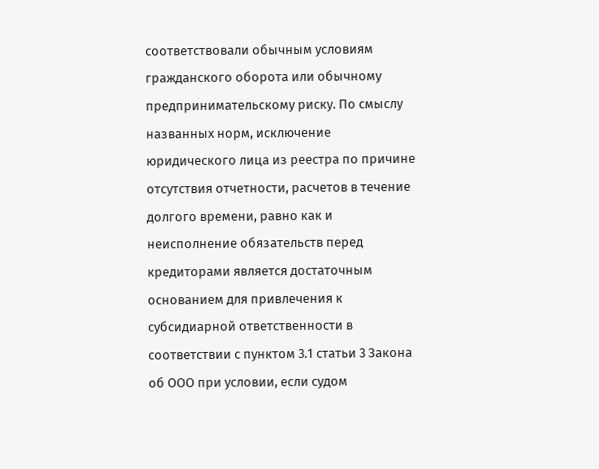соответствовали обычным условиям гражданского оборота или обычному предпринимательскому риску. По смыслу названных норм, исключение юридического лица из реестра по причине отсутствия отчетности, расчетов в течение долгого времени, равно как и неисполнение обязательств перед кредиторами является достаточным основанием для привлечения к субсидиарной ответственности в соответствии с пунктом 3.1 статьи 3 Закона об ООО при условии, если судом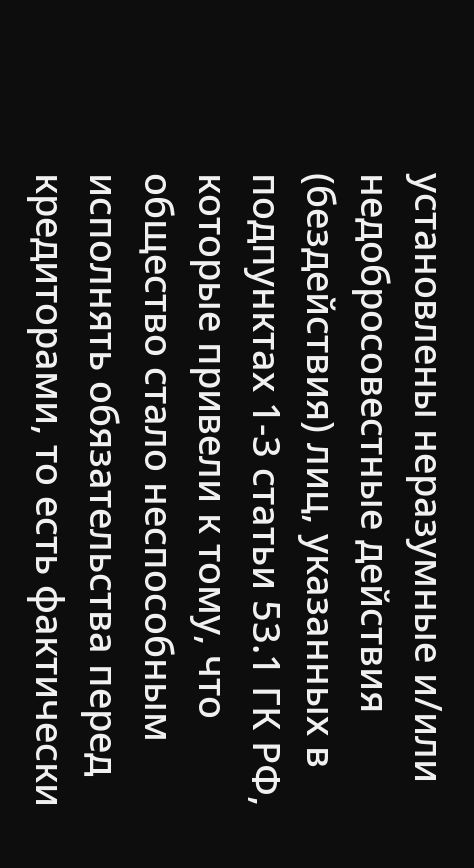установлены неразумные и/или недобросовестные действия (бездействия) лиц, указанных в подпунктах 1-3 статьи 53.1 ГК РФ, которые привели к тому, что общество стало неспособным исполнять обязательства перед кредиторами, то есть фактически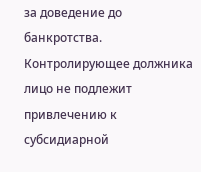за доведение до банкротства. Контролирующее должника лицо не подлежит привлечению к субсидиарной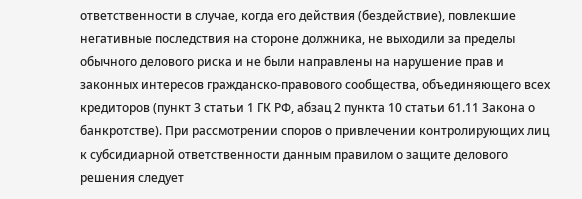ответственности в случае, когда его действия (бездействие), повлекшие негативные последствия на стороне должника, не выходили за пределы обычного делового риска и не были направлены на нарушение прав и законных интересов гражданско-правового сообщества, объединяющего всех кредиторов (пункт 3 статьи 1 ГК РФ, абзац 2 пункта 10 статьи 61.11 Закона о банкротстве). При рассмотрении споров о привлечении контролирующих лиц к субсидиарной ответственности данным правилом о защите делового решения следует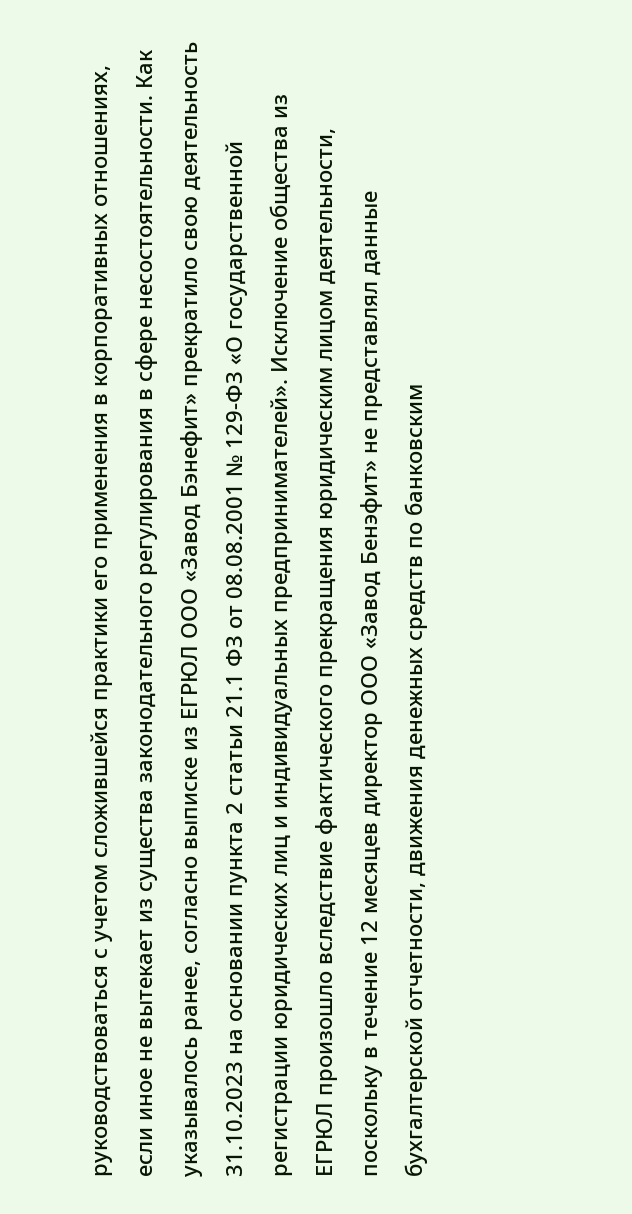руководствоваться с учетом сложившейся практики его применения в корпоративных отношениях, если иное не вытекает из существа законодательного регулирования в сфере несостоятельности. Как указывалось ранее, согласно выписке из ЕГРЮЛ ООО «Завод Бэнефит» прекратило свою деятельность 31.10.2023 на основании пункта 2 статьи 21.1 ФЗ от 08.08.2001 № 129-ФЗ «О государственной регистрации юридических лиц и индивидуальных предпринимателей». Исключение общества из ЕГРЮЛ произошло вследствие фактического прекращения юридическим лицом деятельности, поскольку в течение 12 месяцев директор ООО «Завод Бенэфит» не представлял данные бухгалтерской отчетности, движения денежных средств по банковским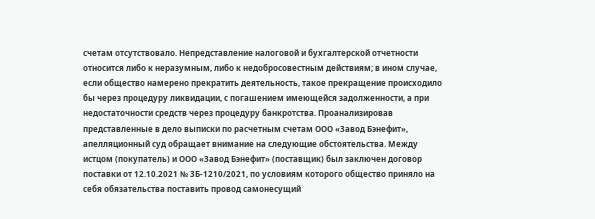счетам отсутствовало. Непредставление налоговой и бухгалтерской отчетности относится либо к неразумным, либо к недобросовестным действиям; в ином случае, если общество намерено прекратить деятельность, такое прекращение происходило бы через процедуру ликвидации, с погашением имеющейся задолженности, а при недостаточности средств через процедуру банкротства. Проанализировав представленные в дело выписки по расчетным счетам ООО «Завод Бэнефит», апелляционный суд обращает внимание на следующие обстоятельства. Между истцом (покупатель) и ООО «Завод Бэнефит» (поставщик) был заключен договор поставки от 12.10.2021 № 3Б-1210/2021, по условиям которого общество приняло на себя обязательства поставить провод самонесущий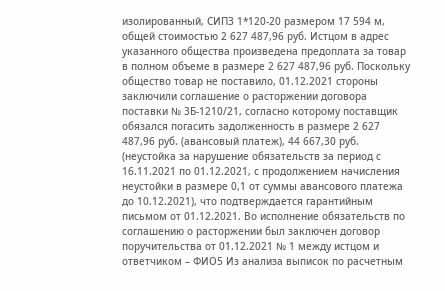изолированный, СИПЗ 1*120-20 размером 17 594 м, общей стоимостью 2 627 487,96 руб. Истцом в адрес указанного общества произведена предоплата за товар в полном объеме в размере 2 627 487,96 руб. Поскольку общество товар не поставило, 01.12.2021 стороны заключили соглашение о расторжении договора поставки № 3Б-1210/21, согласно которому поставщик обязался погасить задолженность в размере 2 627 487,96 руб. (авансовый платеж), 44 667,30 руб. (неустойка за нарушение обязательств за период с 16.11.2021 по 01.12.2021, с продолжением начисления неустойки в размере 0,1 от суммы авансового платежа до 10.12.2021), что подтверждается гарантийным письмом от 01.12.2021. Во исполнение обязательств по соглашению о расторжении был заключен договор поручительства от 01.12.2021 № 1 между истцом и ответчиком – ФИО5 Из анализа выписок по расчетным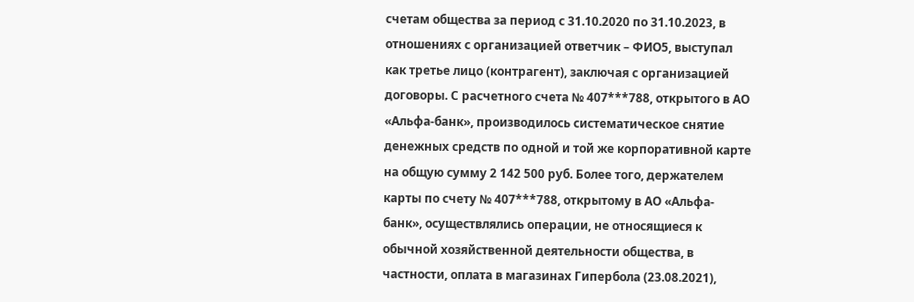счетам общества за период с 31.10.2020 по 31.10.2023, в отношениях с организацией ответчик – ФИО5, выступал как третье лицо (контрагент), заключая с организацией договоры. С расчетного счета № 407***788, открытого в АО «Альфа-банк», производилось систематическое снятие денежных средств по одной и той же корпоративной карте на общую сумму 2 142 500 руб. Более того, держателем карты по счету № 407***788, открытому в АО «Альфа-банк», осуществлялись операции, не относящиеся к обычной хозяйственной деятельности общества, в частности, оплата в магазинах Гипербола (23.08.2021),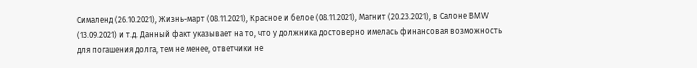Сималенд (26.10.2021), Жизнь-март (08.11.2021), Красное и белое (08.11.2021), Магнит (20.23.2021), в Салоне BMW (13.09.2021) и т.д. Данный факт указывает на то, что у должника достоверно имелась финансовая возможность для погашения долга, тем не менее, ответчики не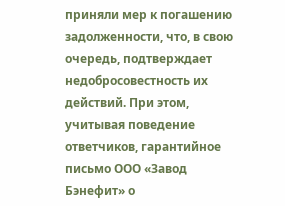приняли мер к погашению задолженности, что, в свою очередь, подтверждает недобросовестность их действий. При этом, учитывая поведение ответчиков, гарантийное письмо ООО «Завод Бэнефит» о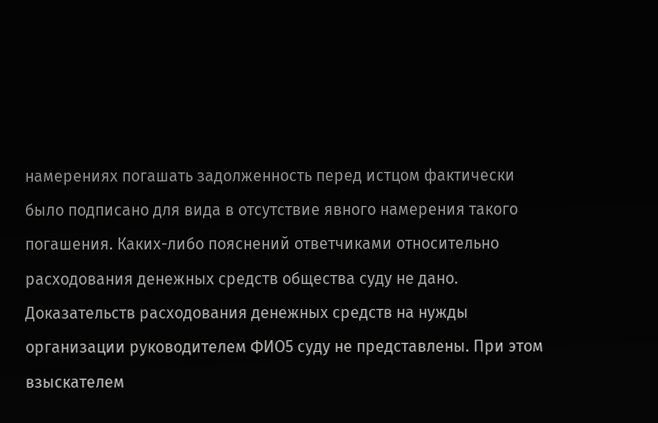намерениях погашать задолженность перед истцом фактически было подписано для вида в отсутствие явного намерения такого погашения. Каких-либо пояснений ответчиками относительно расходования денежных средств общества суду не дано. Доказательств расходования денежных средств на нужды организации руководителем ФИО5 суду не представлены. При этом взыскателем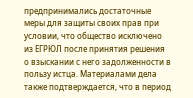предпринимались достаточные меры для защиты своих прав при условии, что общество исключено из ЕГРЮЛ после принятия решения о взыскании с него задолженности в пользу истца. Материалами дела также подтверждается, что в период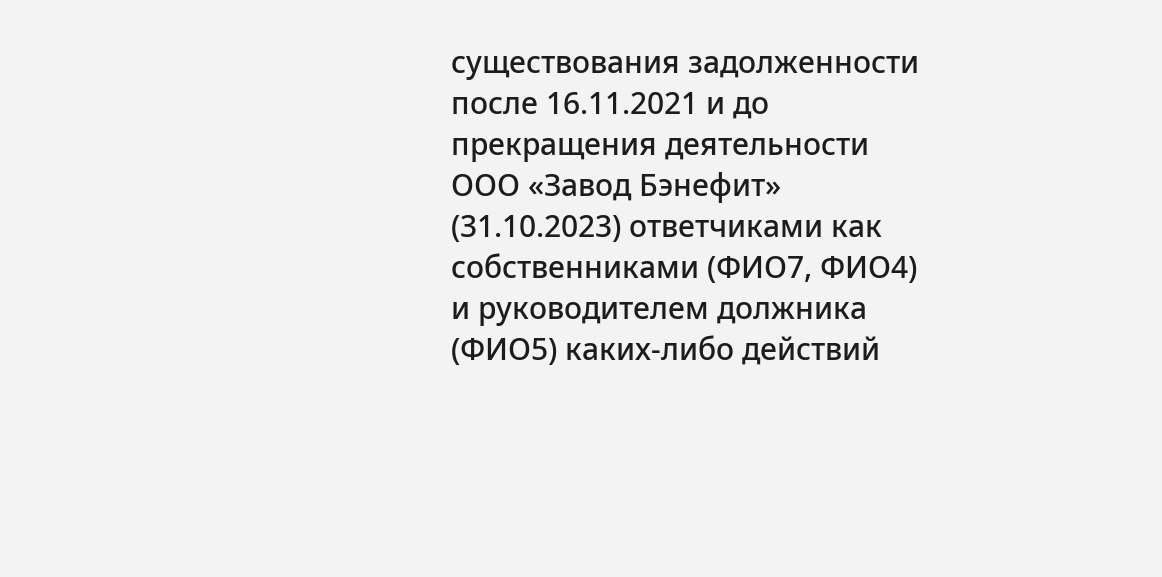существования задолженности после 16.11.2021 и до прекращения деятельности ООО «Завод Бэнефит» (31.10.2023) ответчиками как собственниками (ФИО7, ФИО4) и руководителем должника (ФИО5) каких-либо действий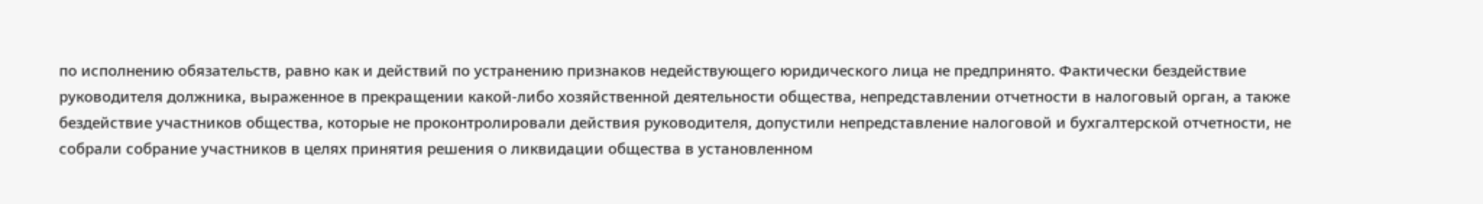по исполнению обязательств, равно как и действий по устранению признаков недействующего юридического лица не предпринято. Фактически бездействие руководителя должника, выраженное в прекращении какой-либо хозяйственной деятельности общества, непредставлении отчетности в налоговый орган, а также бездействие участников общества, которые не проконтролировали действия руководителя, допустили непредставление налоговой и бухгалтерской отчетности, не собрали собрание участников в целях принятия решения о ликвидации общества в установленном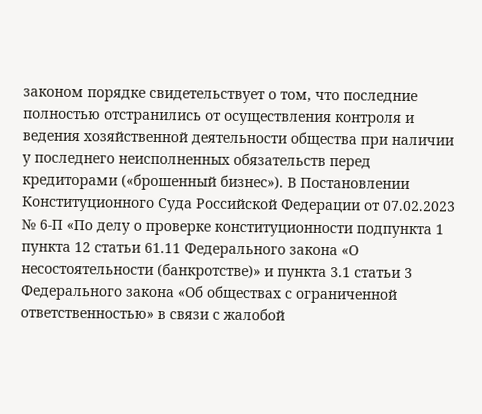законом порядке свидетельствует о том, что последние полностью отстранились от осуществления контроля и ведения хозяйственной деятельности общества при наличии у последнего неисполненных обязательств перед кредиторами («брошенный бизнес»). В Постановлении Конституционного Суда Российской Федерации от 07.02.2023 № 6-П «По делу о проверке конституционности подпункта 1 пункта 12 статьи 61.11 Федерального закона «О несостоятельности (банкротстве)» и пункта 3.1 статьи 3 Федерального закона «Об обществах с ограниченной ответственностью» в связи с жалобой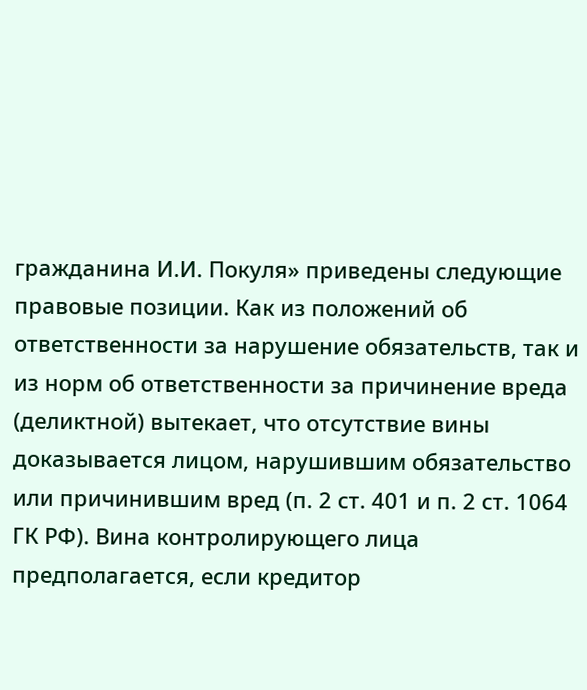гражданина И.И. Покуля» приведены следующие правовые позиции. Как из положений об ответственности за нарушение обязательств, так и из норм об ответственности за причинение вреда (деликтной) вытекает, что отсутствие вины доказывается лицом, нарушившим обязательство или причинившим вред (п. 2 ст. 401 и п. 2 ст. 1064 ГК РФ). Вина контролирующего лица предполагается, если кредитор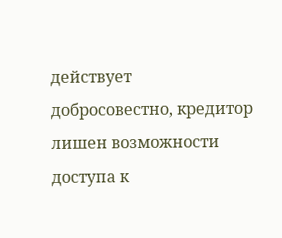действует добросовестно, кредитор лишен возможности доступа к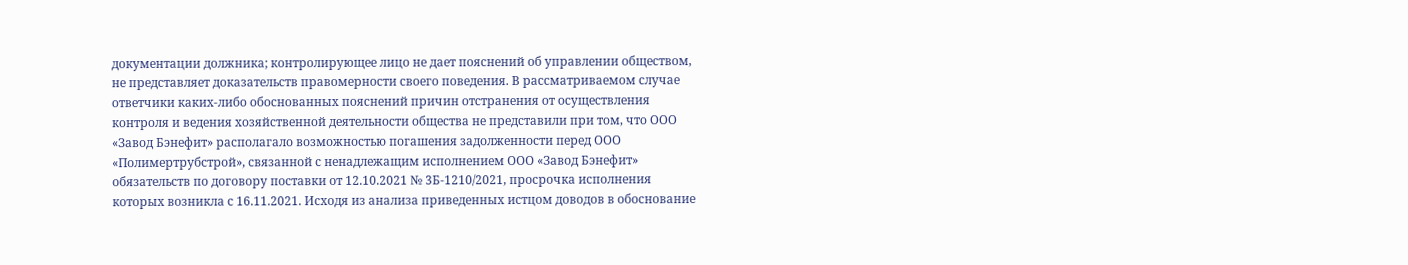документации должника; контролирующее лицо не дает пояснений об управлении обществом, не представляет доказательств правомерности своего поведения. В рассматриваемом случае ответчики каких-либо обоснованных пояснений причин отстранения от осуществления контроля и ведения хозяйственной деятельности общества не представили при том, что ООО «Завод Бэнефит» располагало возможностью погашения задолженности перед ООО «Полимертрубстрой», связанной с ненадлежащим исполнением ООО «Завод Бэнефит» обязательств по договору поставки от 12.10.2021 № 3Б-1210/2021, просрочка исполнения которых возникла с 16.11.2021. Исходя из анализа приведенных истцом доводов в обоснование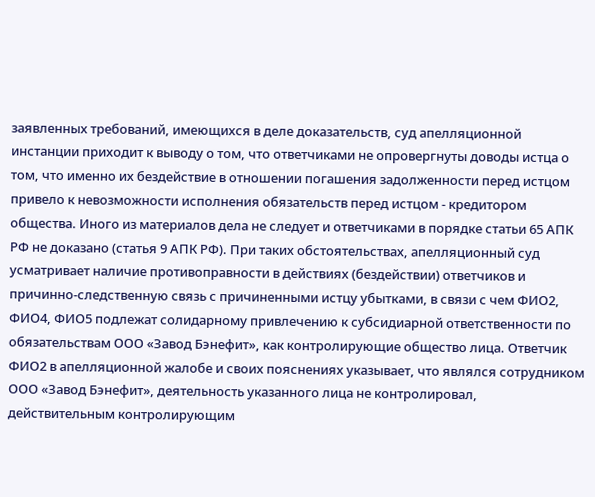заявленных требований, имеющихся в деле доказательств, суд апелляционной инстанции приходит к выводу о том, что ответчиками не опровергнуты доводы истца о том, что именно их бездействие в отношении погашения задолженности перед истцом привело к невозможности исполнения обязательств перед истцом - кредитором общества. Иного из материалов дела не следует и ответчиками в порядке статьи 65 АПК РФ не доказано (статья 9 АПК РФ). При таких обстоятельствах, апелляционный суд усматривает наличие противоправности в действиях (бездействии) ответчиков и причинно-следственную связь с причиненными истцу убытками, в связи с чем ФИО2, ФИО4, ФИО5 подлежат солидарному привлечению к субсидиарной ответственности по обязательствам ООО «Завод Бэнефит», как контролирующие общество лица. Ответчик ФИО2 в апелляционной жалобе и своих пояснениях указывает, что являлся сотрудником ООО «Завод Бэнефит», деятельность указанного лица не контролировал, действительным контролирующим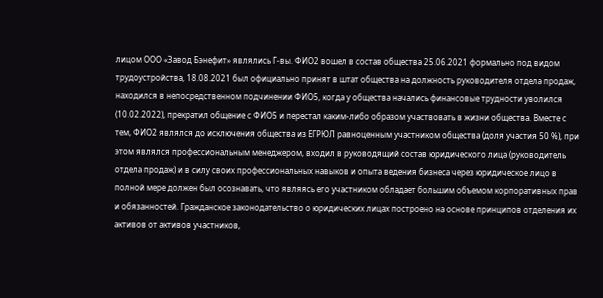лицом ООО «Завод Бэнефит» являлись Г-вы. ФИО2 вошел в состав общества 25.06.2021 формально под видом трудоустройства, 18.08.2021 был официально принят в штат общества на должность руководителя отдела продаж, находился в непосредственном подчинении ФИО5, когда у общества начались финансовые трудности уволился (10.02.2022), прекратил общение с ФИО5 и перестал каким-либо образом участвовать в жизни общества. Вместе с тем, ФИО2 являлся до исключения общества из ЕГРЮЛ равноценным участником общества (доля участия 50 %), при этом являлся профессиональным менеджером, входил в руководящий состав юридического лица (руководитель отдела продаж) и в силу своих профессиональных навыков и опыта ведения бизнеса через юридическое лицо в полной мере должен был осознавать, что являясь его участником обладает большим объемом корпоративных прав и обязанностей. Гражданское законодательство о юридических лицах построено на основе принципов отделения их активов от активов участников,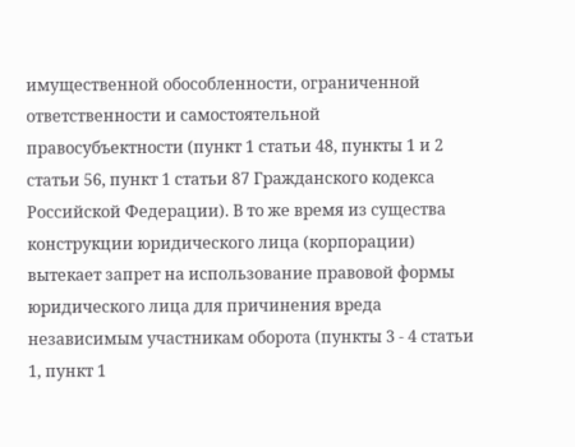имущественной обособленности, ограниченной ответственности и самостоятельной правосубъектности (пункт 1 статьи 48, пункты 1 и 2 статьи 56, пункт 1 статьи 87 Гражданского кодекса Российской Федерации). В то же время из существа конструкции юридического лица (корпорации) вытекает запрет на использование правовой формы юридического лица для причинения вреда независимым участникам оборота (пункты 3 - 4 статьи 1, пункт 1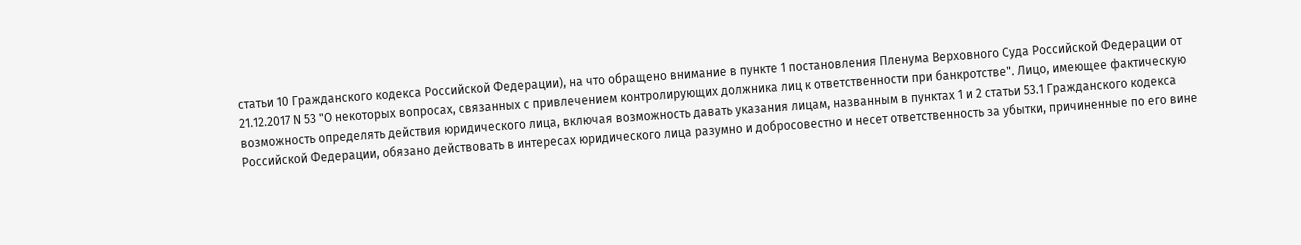статьи 10 Гражданского кодекса Российской Федерации), на что обращено внимание в пункте 1 постановления Пленума Верховного Суда Российской Федерации от 21.12.2017 N 53 "О некоторых вопросах, связанных с привлечением контролирующих должника лиц к ответственности при банкротстве". Лицо, имеющее фактическую возможность определять действия юридического лица, включая возможность давать указания лицам, названным в пунктах 1 и 2 статьи 53.1 Гражданского кодекса Российской Федерации, обязано действовать в интересах юридического лица разумно и добросовестно и несет ответственность за убытки, причиненные по его вине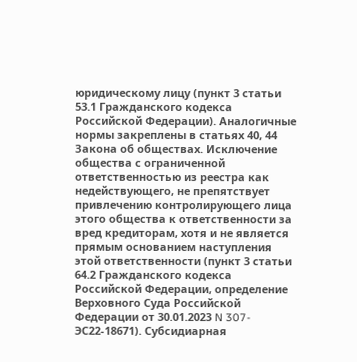юридическому лицу (пункт 3 статьи 53.1 Гражданского кодекса Российской Федерации). Аналогичные нормы закреплены в статьях 40, 44 Закона об обществах. Исключение общества с ограниченной ответственностью из реестра как недействующего, не препятствует привлечению контролирующего лица этого общества к ответственности за вред кредиторам, хотя и не является прямым основанием наступления этой ответственности (пункт 3 статьи 64.2 Гражданского кодекса Российской Федерации, определение Верховного Суда Российской Федерации от 30.01.2023 N 307-ЭС22-18671). Субсидиарная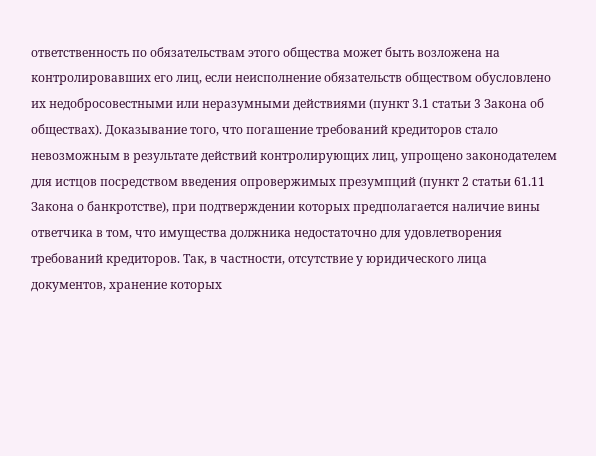ответственность по обязательствам этого общества может быть возложена на контролировавших его лиц, если неисполнение обязательств обществом обусловлено их недобросовестными или неразумными действиями (пункт 3.1 статьи 3 Закона об обществах). Доказывание того, что погашение требований кредиторов стало невозможным в результате действий контролирующих лиц, упрощено законодателем для истцов посредством введения опровержимых презумпций (пункт 2 статьи 61.11 Закона о банкротстве), при подтверждении которых предполагается наличие вины ответчика в том, что имущества должника недостаточно для удовлетворения требований кредиторов. Так, в частности, отсутствие у юридического лица документов, хранение которых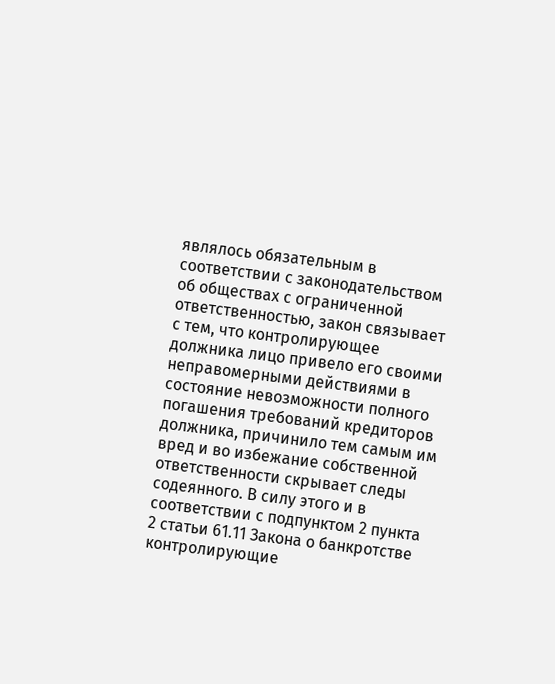являлось обязательным в соответствии с законодательством об обществах с ограниченной ответственностью, закон связывает с тем, что контролирующее должника лицо привело его своими неправомерными действиями в состояние невозможности полного погашения требований кредиторов должника, причинило тем самым им вред и во избежание собственной ответственности скрывает следы содеянного. В силу этого и в соответствии с подпунктом 2 пункта 2 статьи 61.11 Закона о банкротстве контролирующие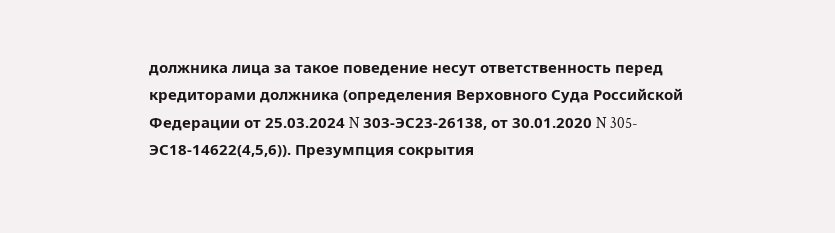должника лица за такое поведение несут ответственность перед кредиторами должника (определения Верховного Суда Российской Федерации от 25.03.2024 N 303-ЭС23-26138, от 30.01.2020 N 305-ЭС18-14622(4,5,6)). Презумпция сокрытия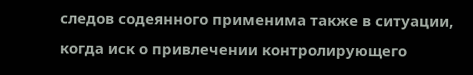следов содеянного применима также в ситуации, когда иск о привлечении контролирующего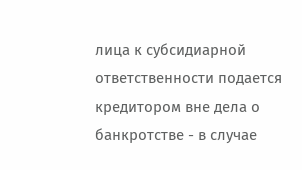лица к субсидиарной ответственности подается кредитором вне дела о банкротстве - в случае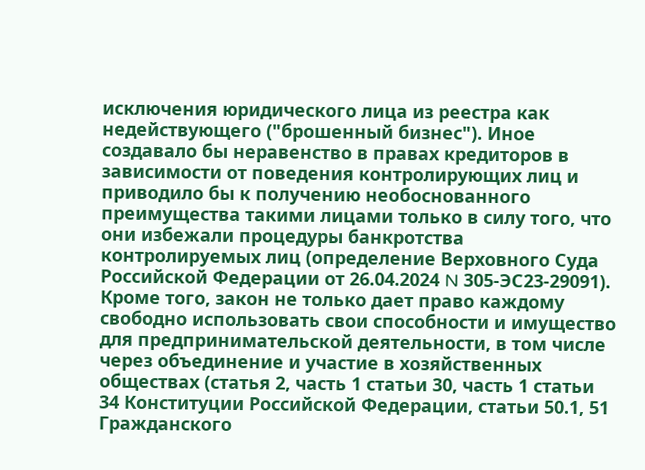исключения юридического лица из реестра как недействующего ("брошенный бизнес"). Иное создавало бы неравенство в правах кредиторов в зависимости от поведения контролирующих лиц и приводило бы к получению необоснованного преимущества такими лицами только в силу того, что они избежали процедуры банкротства контролируемых лиц (определение Верховного Суда Российской Федерации от 26.04.2024 N 305-ЭС23-29091). Кроме того, закон не только дает право каждому свободно использовать свои способности и имущество для предпринимательской деятельности, в том числе через объединение и участие в хозяйственных обществах (статья 2, часть 1 статьи 30, часть 1 статьи 34 Конституции Российской Федерации, статьи 50.1, 51 Гражданского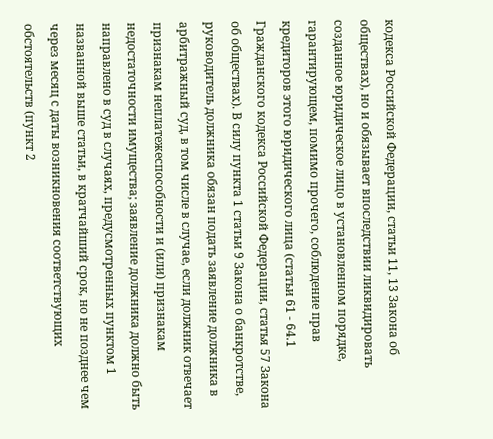кодекса Российской Федерации, статьи 11, 13 Закона об обществах), но и обязывает впоследствии ликвидировать созданное юридическое лицо в установленном порядке, гарантирующем, помимо прочего, соблюдение прав кредиторов этого юридического лица (статьи 61 - 64.1 Гражданского кодекса Российской Федерации, статья 57 Закона об обществах). В силу пункта 1 статьи 9 Закона о банкротстве, руководитель должника обязан подать заявление должника в арбитражный суд, в том числе в случае, если должник отвечает признакам неплатежеспособности и (или) признакам недостаточности имущества; заявление должника должно быть направлено в суд в случаях, предусмотренных пунктом 1 названной выше статьи, в кратчайший срок, но не позднее чем через месяц с даты возникновения соответствующих обстоятельств (пункт 2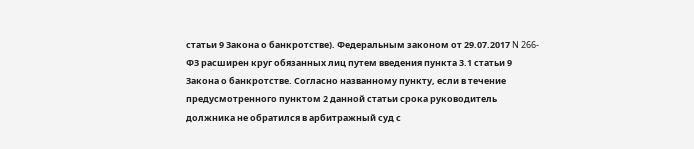статьи 9 Закона о банкротстве). Федеральным законом от 29.07.2017 N 266-ФЗ расширен круг обязанных лиц путем введения пункта 3.1 статьи 9 Закона о банкротстве. Согласно названному пункту, если в течение предусмотренного пунктом 2 данной статьи срока руководитель должника не обратился в арбитражный суд с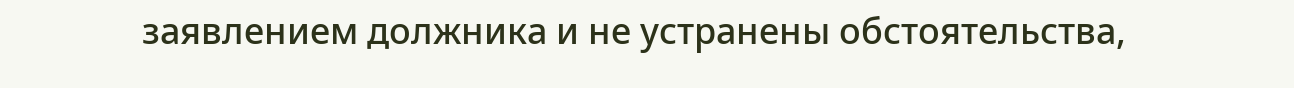заявлением должника и не устранены обстоятельства,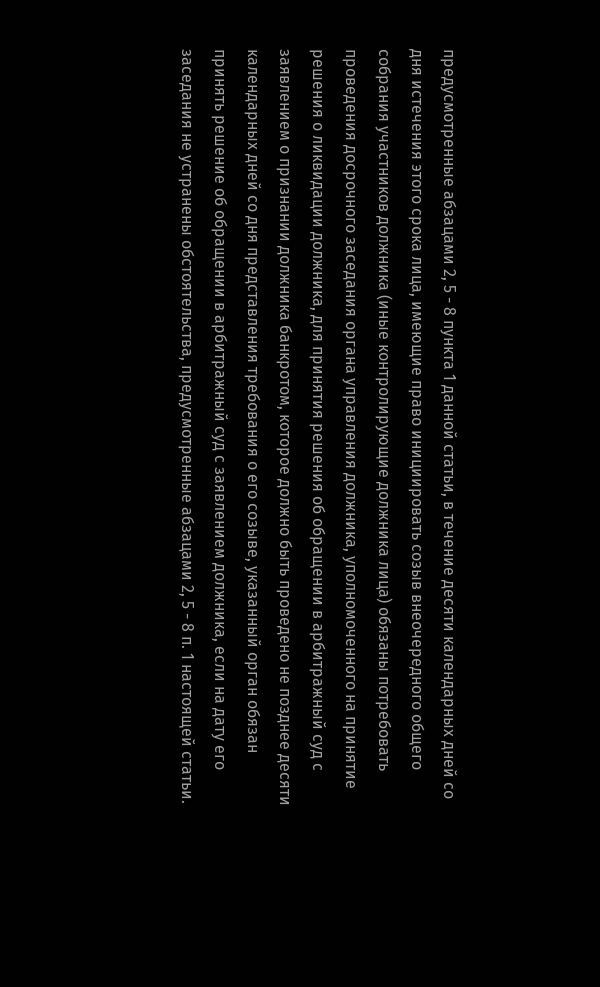предусмотренные абзацами 2, 5 - 8 пункта 1 данной статьи, в течение десяти календарных дней со дня истечения этого срока лица, имеющие право инициировать созыв внеочередного общего собрания участников должника (иные контролирующие должника лица) обязаны потребовать проведения досрочного заседания органа управления должника, уполномоченного на принятие решения о ликвидации должника, для принятия решения об обращении в арбитражный суд с заявлением о признании должника банкротом, которое должно быть проведено не позднее десяти календарных дней со дня представления требования о его созыве, указанный орган обязан принять решение об обращении в арбитражный суд с заявлением должника, если на дату его заседания не устранены обстоятельства, предусмотренные абзацами 2, 5 - 8 п. 1 настоящей статьи.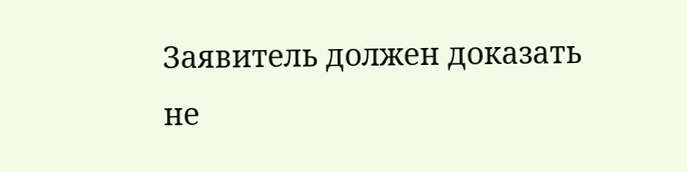Заявитель должен доказать не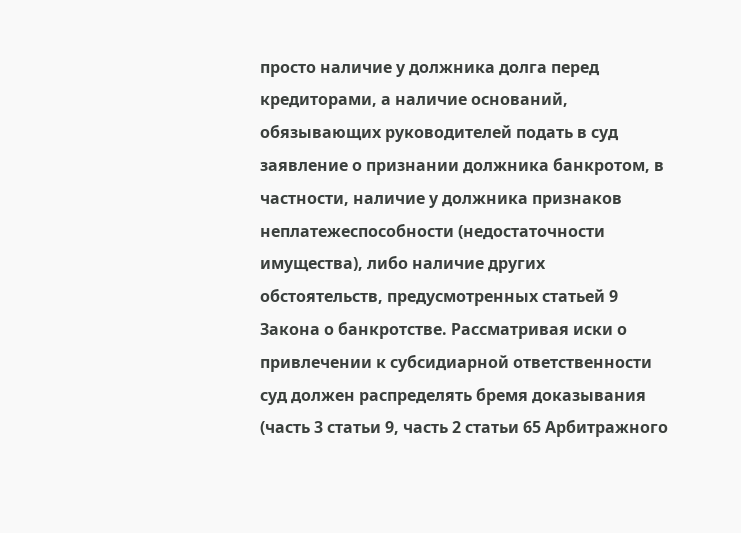просто наличие у должника долга перед кредиторами, а наличие оснований, обязывающих руководителей подать в суд заявление о признании должника банкротом, в частности, наличие у должника признаков неплатежеспособности (недостаточности имущества), либо наличие других обстоятельств, предусмотренных статьей 9 Закона о банкротстве. Рассматривая иски о привлечении к субсидиарной ответственности суд должен распределять бремя доказывания (часть 3 статьи 9, часть 2 статьи 65 Арбитражного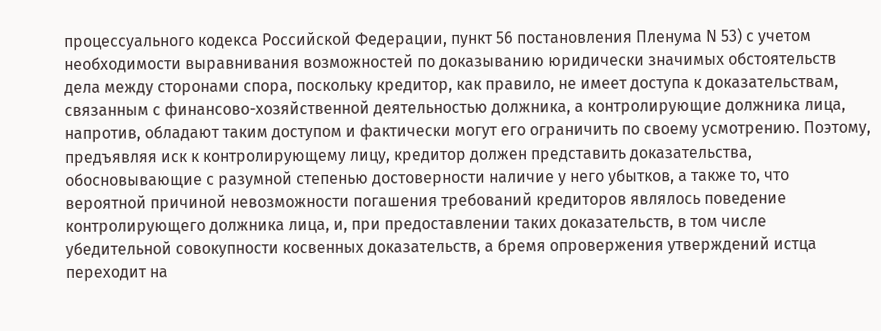процессуального кодекса Российской Федерации, пункт 56 постановления Пленума N 53) с учетом необходимости выравнивания возможностей по доказыванию юридически значимых обстоятельств дела между сторонами спора, поскольку кредитор, как правило, не имеет доступа к доказательствам, связанным с финансово-хозяйственной деятельностью должника, а контролирующие должника лица, напротив, обладают таким доступом и фактически могут его ограничить по своему усмотрению. Поэтому, предъявляя иск к контролирующему лицу, кредитор должен представить доказательства, обосновывающие с разумной степенью достоверности наличие у него убытков, а также то, что вероятной причиной невозможности погашения требований кредиторов являлось поведение контролирующего должника лица, и, при предоставлении таких доказательств, в том числе убедительной совокупности косвенных доказательств, а бремя опровержения утверждений истца переходит на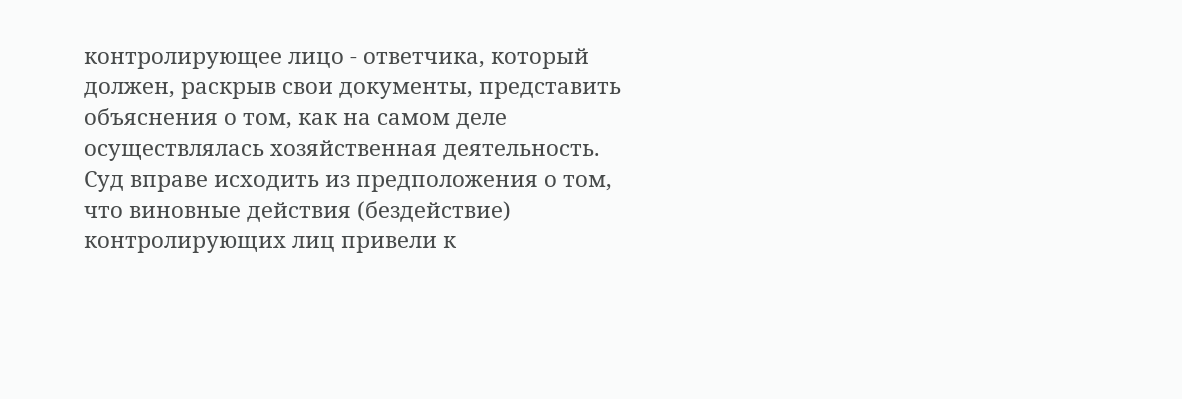контролирующее лицо - ответчика, который должен, раскрыв свои документы, представить объяснения о том, как на самом деле осуществлялась хозяйственная деятельность. Суд вправе исходить из предположения о том, что виновные действия (бездействие) контролирующих лиц привели к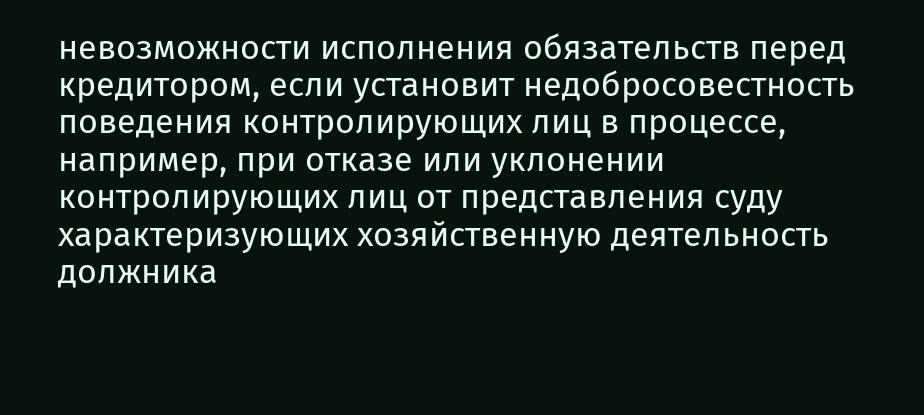невозможности исполнения обязательств перед кредитором, если установит недобросовестность поведения контролирующих лиц в процессе, например, при отказе или уклонении контролирующих лиц от представления суду характеризующих хозяйственную деятельность должника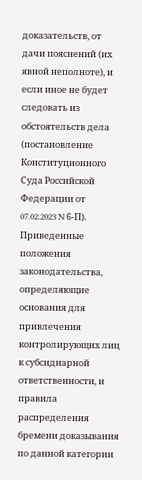доказательств, от дачи пояснений (их явной неполноте), и если иное не будет следовать из обстоятельств дела (постановление Конституционного Суда Российской Федерации от 07.02.2023 N 6-П). Приведенные положения законодательства, определяющие основания для привлечения контролирующих лиц к субсидиарной ответственности, и правила распределения бремени доказывания по данной категории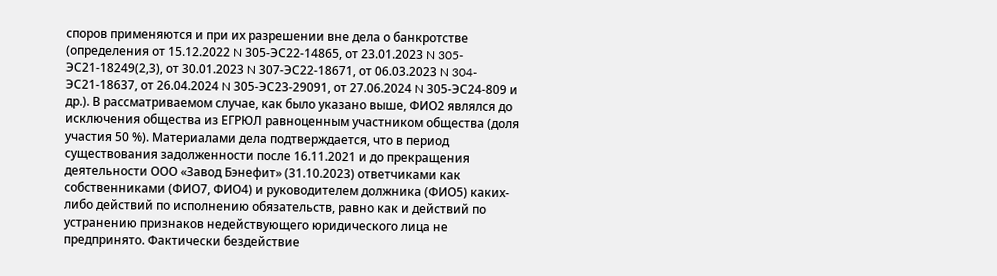споров применяются и при их разрешении вне дела о банкротстве (определения от 15.12.2022 N 305-ЭС22-14865, от 23.01.2023 N 305-ЭС21-18249(2,3), от 30.01.2023 N 307-ЭС22-18671, от 06.03.2023 N 304-ЭС21-18637, от 26.04.2024 N 305-ЭС23-29091, от 27.06.2024 N 305-ЭС24-809 и др.). В рассматриваемом случае, как было указано выше, ФИО2 являлся до исключения общества из ЕГРЮЛ равноценным участником общества (доля участия 50 %). Материалами дела подтверждается, что в период существования задолженности после 16.11.2021 и до прекращения деятельности ООО «Завод Бэнефит» (31.10.2023) ответчиками как собственниками (ФИО7, ФИО4) и руководителем должника (ФИО5) каких-либо действий по исполнению обязательств, равно как и действий по устранению признаков недействующего юридического лица не предпринято. Фактически бездействие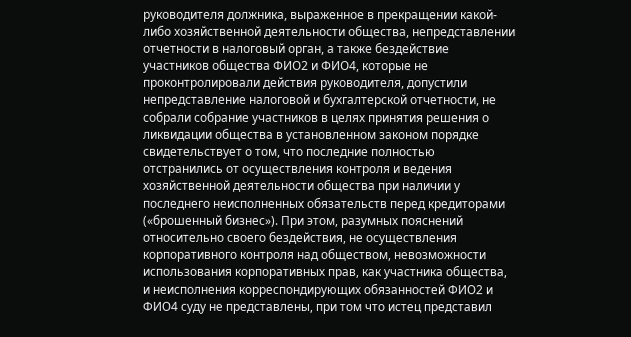руководителя должника, выраженное в прекращении какой-либо хозяйственной деятельности общества, непредставлении отчетности в налоговый орган, а также бездействие участников общества ФИО2 и ФИО4, которые не проконтролировали действия руководителя, допустили непредставление налоговой и бухгалтерской отчетности, не собрали собрание участников в целях принятия решения о ликвидации общества в установленном законом порядке свидетельствует о том, что последние полностью отстранились от осуществления контроля и ведения хозяйственной деятельности общества при наличии у последнего неисполненных обязательств перед кредиторами («брошенный бизнес»). При этом, разумных пояснений относительно своего бездействия, не осуществления корпоративного контроля над обществом, невозможности использования корпоративных прав, как участника общества, и неисполнения корреспондирующих обязанностей ФИО2 и ФИО4 суду не представлены, при том что истец представил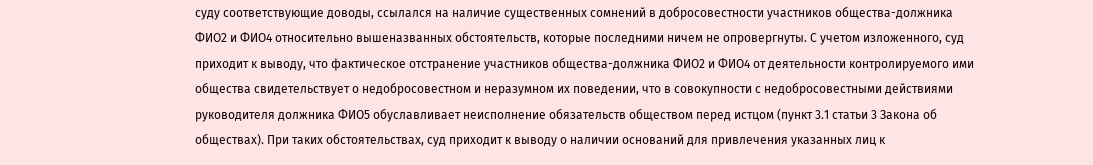суду соответствующие доводы, ссылался на наличие существенных сомнений в добросовестности участников общества-должника ФИО2 и ФИО4 относительно вышеназванных обстоятельств, которые последними ничем не опровергнуты. С учетом изложенного, суд приходит к выводу, что фактическое отстранение участников общества-должника ФИО2 и ФИО4 от деятельности контролируемого ими общества свидетельствует о недобросовестном и неразумном их поведении, что в совокупности с недобросовестными действиями руководителя должника ФИО5 обуславливает неисполнение обязательств обществом перед истцом (пункт 3.1 статьи 3 Закона об обществах). При таких обстоятельствах, суд приходит к выводу о наличии оснований для привлечения указанных лиц к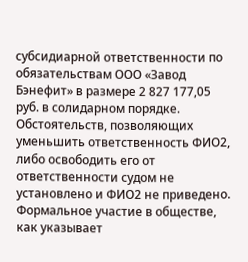субсидиарной ответственности по обязательствам ООО «Завод Бэнефит» в размере 2 827 177,05 руб. в солидарном порядке. Обстоятельств, позволяющих уменьшить ответственность ФИО2, либо освободить его от ответственности судом не установлено и ФИО2 не приведено. Формальное участие в обществе, как указывает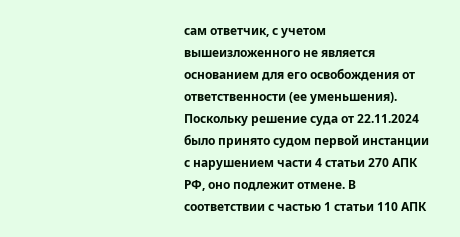сам ответчик, с учетом вышеизложенного не является основанием для его освобождения от ответственности (ее уменьшения). Поскольку решение суда от 22.11.2024 было принято судом первой инстанции с нарушением части 4 статьи 270 АПК РФ, оно подлежит отмене. В соответствии с частью 1 статьи 110 АПК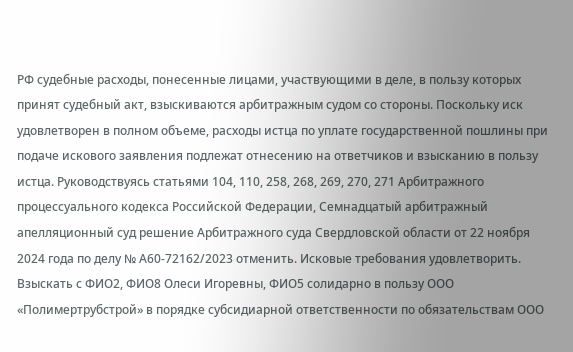РФ судебные расходы, понесенные лицами, участвующими в деле, в пользу которых принят судебный акт, взыскиваются арбитражным судом со стороны. Поскольку иск удовлетворен в полном объеме, расходы истца по уплате государственной пошлины при подаче искового заявления подлежат отнесению на ответчиков и взысканию в пользу истца. Руководствуясь статьями 104, 110, 258, 268, 269, 270, 271 Арбитражного процессуального кодекса Российской Федерации, Семнадцатый арбитражный апелляционный суд решение Арбитражного суда Свердловской области от 22 ноября 2024 года по делу № А60-72162/2023 отменить. Исковые требования удовлетворить. Взыскать с ФИО2, ФИО8 Олеси Игоревны, ФИО5 солидарно в пользу ООО «Полимертрубстрой» в порядке субсидиарной ответственности по обязательствам ООО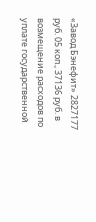«Завод Бэнефит» 2827177 руб. 05 коп., 37136 руб. в возмещение расходов по уплате государственной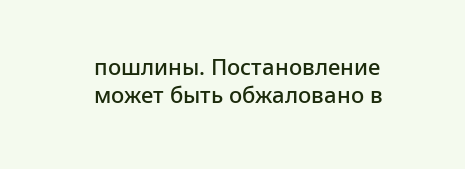пошлины. Постановление может быть обжаловано в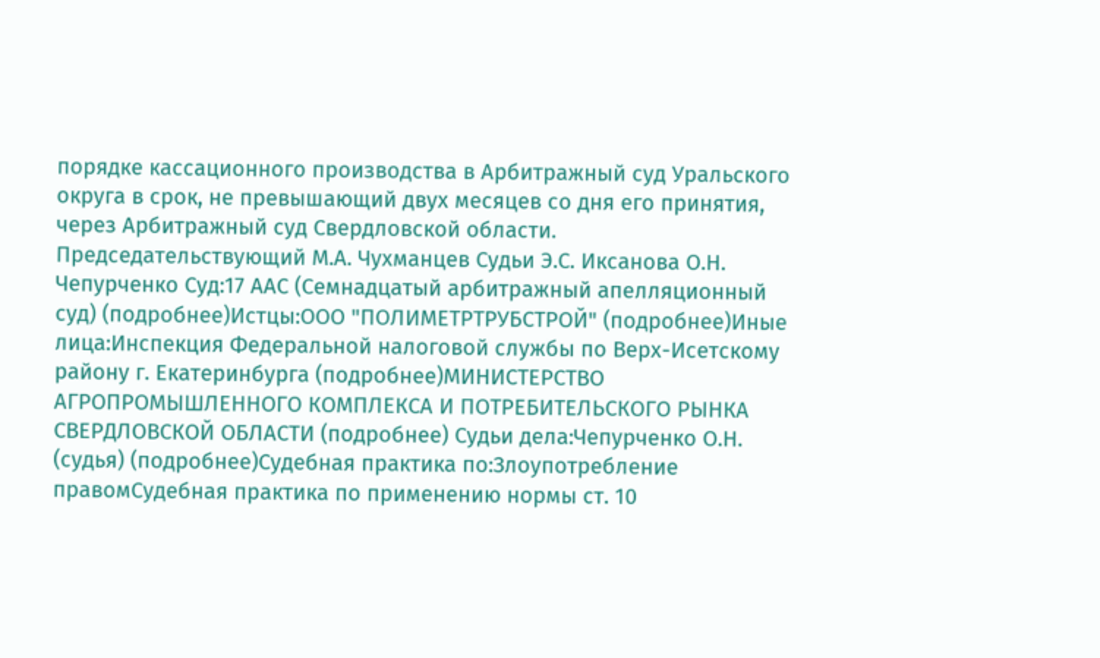порядке кассационного производства в Арбитражный суд Уральского округа в срок, не превышающий двух месяцев со дня его принятия, через Арбитражный суд Свердловской области. Председательствующий М.А. Чухманцев Судьи Э.С. Иксанова О.Н. Чепурченко Суд:17 ААС (Семнадцатый арбитражный апелляционный суд) (подробнее)Истцы:ООО "ПОЛИМЕТРТРУБСТРОЙ" (подробнее)Иные лица:Инспекция Федеральной налоговой службы по Верх-Исетскому району г. Екатеринбурга (подробнее)МИНИСТЕРСТВО АГРОПРОМЫШЛЕННОГО КОМПЛЕКСА И ПОТРЕБИТЕЛЬСКОГО РЫНКА СВЕРДЛОВСКОЙ ОБЛАСТИ (подробнее) Судьи дела:Чепурченко О.Н. (судья) (подробнее)Судебная практика по:Злоупотребление правомСудебная практика по применению нормы ст. 10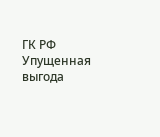ГК РФ Упущенная выгода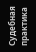Судебная практика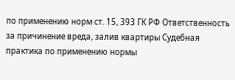по применению норм ст. 15, 393 ГК РФ Ответственность за причинение вреда, залив квартиры Судебная практика по применению нормы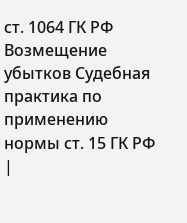ст. 1064 ГК РФ Возмещение убытков Судебная практика по применению нормы ст. 15 ГК РФ |